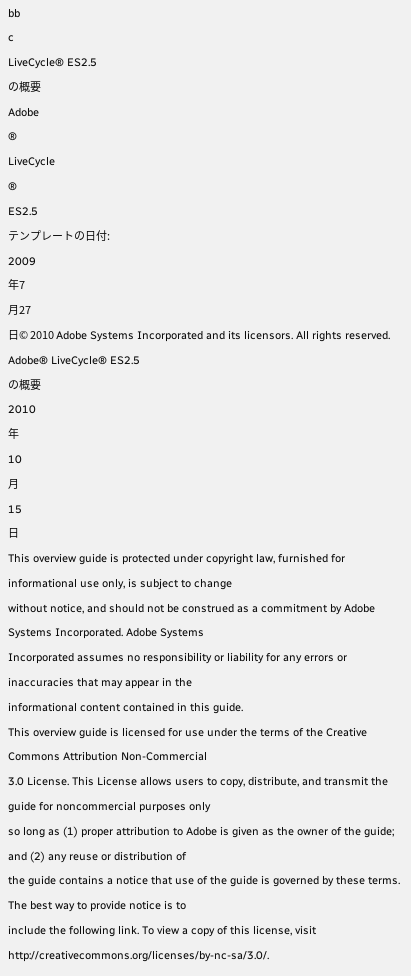bb
c
LiveCycle® ES2.5
の概要
Adobe
®
LiveCycle
®
ES2.5
テンプレートの日付:
2009
年7
月27
日© 2010 Adobe Systems Incorporated and its licensors. All rights reserved.
Adobe® LiveCycle® ES2.5
の概要
2010
年
10
月
15
日
This overview guide is protected under copyright law, furnished for informational use only, is subject to change
without notice, and should not be construed as a commitment by Adobe Systems Incorporated. Adobe Systems
Incorporated assumes no responsibility or liability for any errors or inaccuracies that may appear in the
informational content contained in this guide.
This overview guide is licensed for use under the terms of the Creative Commons Attribution Non-Commercial
3.0 License. This License allows users to copy, distribute, and transmit the guide for noncommercial purposes only
so long as (1) proper attribution to Adobe is given as the owner of the guide; and (2) any reuse or distribution of
the guide contains a notice that use of the guide is governed by these terms. The best way to provide notice is to
include the following link. To view a copy of this license, visit
http://creativecommons.org/licenses/by-nc-sa/3.0/.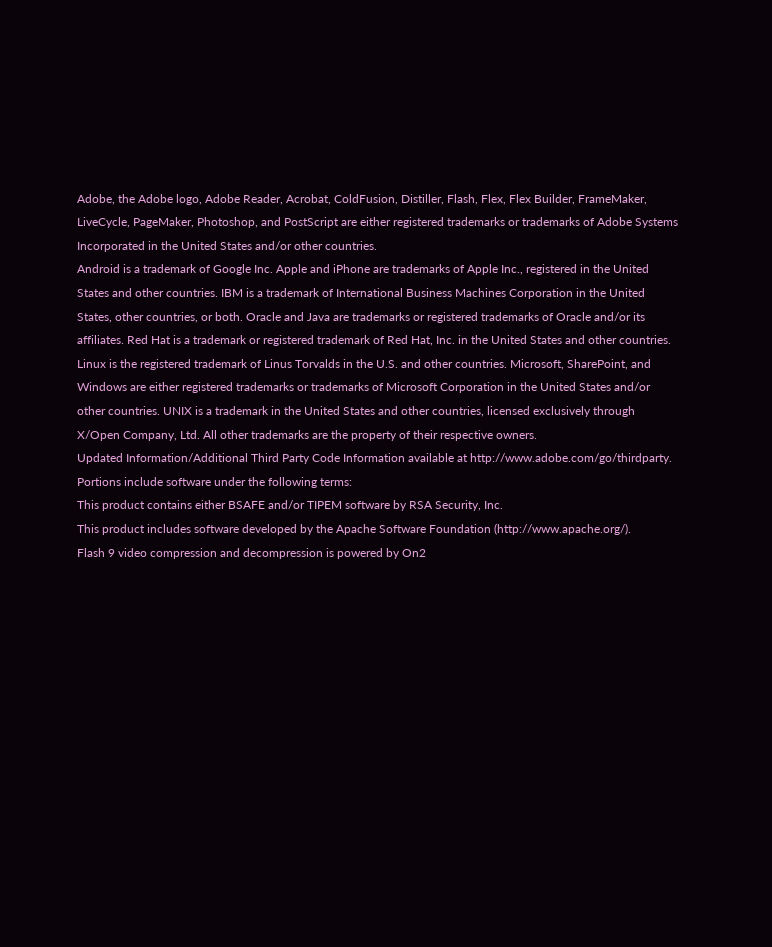Adobe, the Adobe logo, Adobe Reader, Acrobat, ColdFusion, Distiller, Flash, Flex, Flex Builder, FrameMaker,
LiveCycle, PageMaker, Photoshop, and PostScript are either registered trademarks or trademarks of Adobe Systems
Incorporated in the United States and/or other countries.
Android is a trademark of Google Inc. Apple and iPhone are trademarks of Apple Inc., registered in the United
States and other countries. IBM is a trademark of International Business Machines Corporation in the United
States, other countries, or both. Oracle and Java are trademarks or registered trademarks of Oracle and/or its
affiliates. Red Hat is a trademark or registered trademark of Red Hat, Inc. in the United States and other countries.
Linux is the registered trademark of Linus Torvalds in the U.S. and other countries. Microsoft, SharePoint, and
Windows are either registered trademarks or trademarks of Microsoft Corporation in the United States and/or
other countries. UNIX is a trademark in the United States and other countries, licensed exclusively through
X/Open Company, Ltd. All other trademarks are the property of their respective owners.
Updated Information/Additional Third Party Code Information available at http://www.adobe.com/go/thirdparty.
Portions include software under the following terms:
This product contains either BSAFE and/or TIPEM software by RSA Security, Inc.
This product includes software developed by the Apache Software Foundation (http://www.apache.org/).
Flash 9 video compression and decompression is powered by On2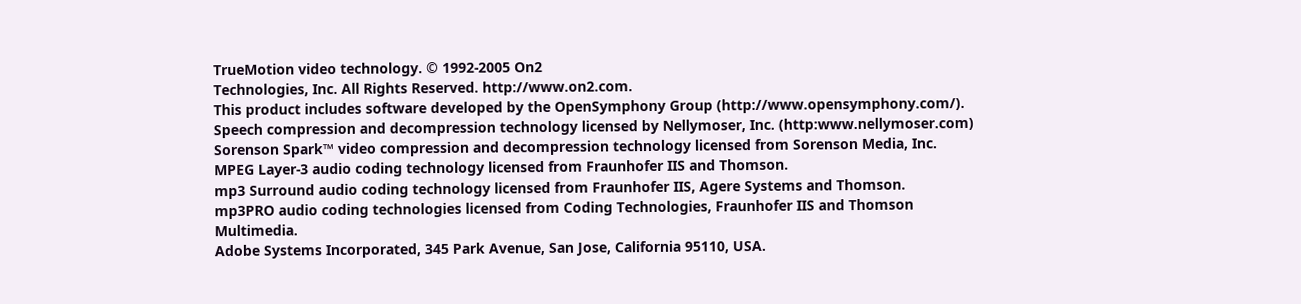TrueMotion video technology. © 1992-2005 On2
Technologies, Inc. All Rights Reserved. http://www.on2.com.
This product includes software developed by the OpenSymphony Group (http://www.opensymphony.com/).
Speech compression and decompression technology licensed by Nellymoser, Inc. (http:www.nellymoser.com)
Sorenson Spark™ video compression and decompression technology licensed from Sorenson Media, Inc.
MPEG Layer-3 audio coding technology licensed from Fraunhofer IIS and Thomson.
mp3 Surround audio coding technology licensed from Fraunhofer IIS, Agere Systems and Thomson.
mp3PRO audio coding technologies licensed from Coding Technologies, Fraunhofer IIS and Thomson
Multimedia.
Adobe Systems Incorporated, 345 Park Avenue, San Jose, California 95110, USA.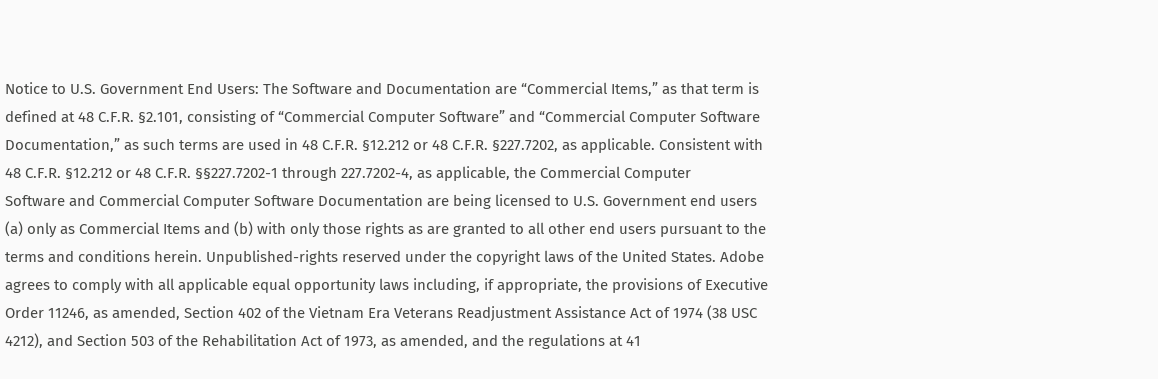Notice to U.S. Government End Users: The Software and Documentation are “Commercial Items,” as that term is
defined at 48 C.F.R. §2.101, consisting of “Commercial Computer Software” and “Commercial Computer Software
Documentation,” as such terms are used in 48 C.F.R. §12.212 or 48 C.F.R. §227.7202, as applicable. Consistent with
48 C.F.R. §12.212 or 48 C.F.R. §§227.7202-1 through 227.7202-4, as applicable, the Commercial Computer
Software and Commercial Computer Software Documentation are being licensed to U.S. Government end users
(a) only as Commercial Items and (b) with only those rights as are granted to all other end users pursuant to the
terms and conditions herein. Unpublished-rights reserved under the copyright laws of the United States. Adobe
agrees to comply with all applicable equal opportunity laws including, if appropriate, the provisions of Executive
Order 11246, as amended, Section 402 of the Vietnam Era Veterans Readjustment Assistance Act of 1974 (38 USC
4212), and Section 503 of the Rehabilitation Act of 1973, as amended, and the regulations at 41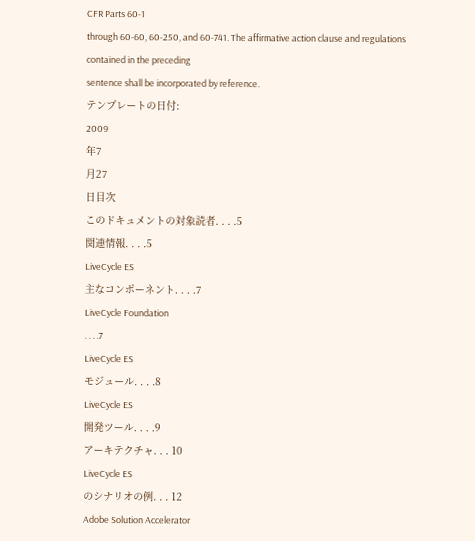CFR Parts 60-1
through 60-60, 60-250, and 60-741. The affirmative action clause and regulations contained in the preceding
sentence shall be incorporated by reference.
テンプレートの日付:
2009
年7
月27
日目次
このドキュメントの対象読者. . . .5
関連情報. . . .5
LiveCycle ES
主なコンポーネント. . . .7
LiveCycle Foundation
. . . .7
LiveCycle ES
モジュール. . . .8
LiveCycle ES
開発ツール. . . .9
アーキテクチャ. . . 10
LiveCycle ES
のシナリオの例. . . 12
Adobe Solution Accelerator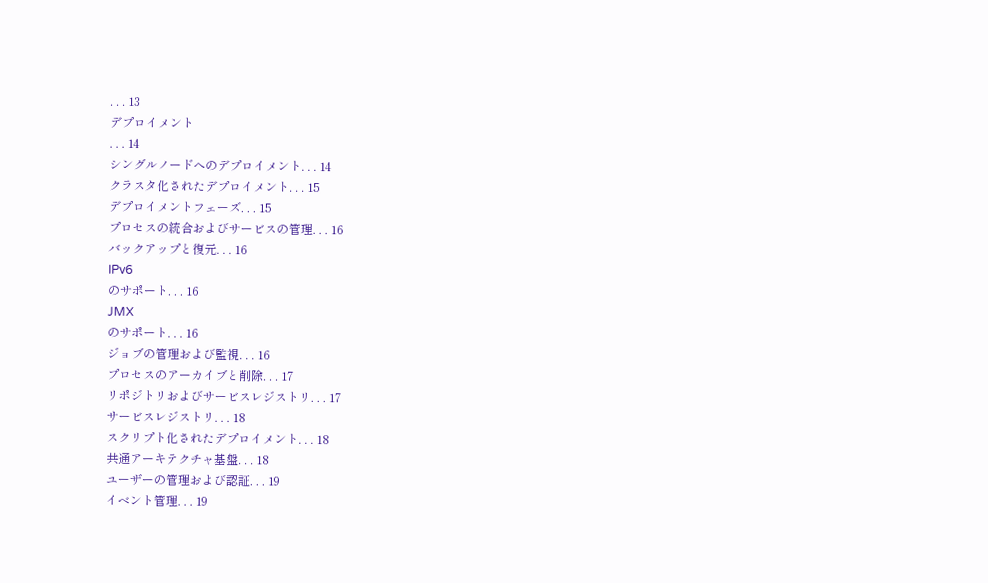. . . 13
デプロイメント
. . . 14
シングルノードへのデプロイメント. . . 14
クラスタ化されたデプロイメント. . . 15
デプロイメントフェーズ. . . 15
プロセスの統合およびサービスの管理. . . 16
バックアップと復元. . . 16
IPv6
のサポート. . . 16
JMX
のサポート. . . 16
ジョブの管理および監視. . . 16
プロセスのアーカイブと削除. . . 17
リポジトリおよびサービスレジストリ. . . 17
サービスレジストリ. . . 18
スクリプト化されたデプロイメント. . . 18
共通アーキテクチャ基盤. . . 18
ユーザーの管理および認証. . . 19
イベント管理. . . 19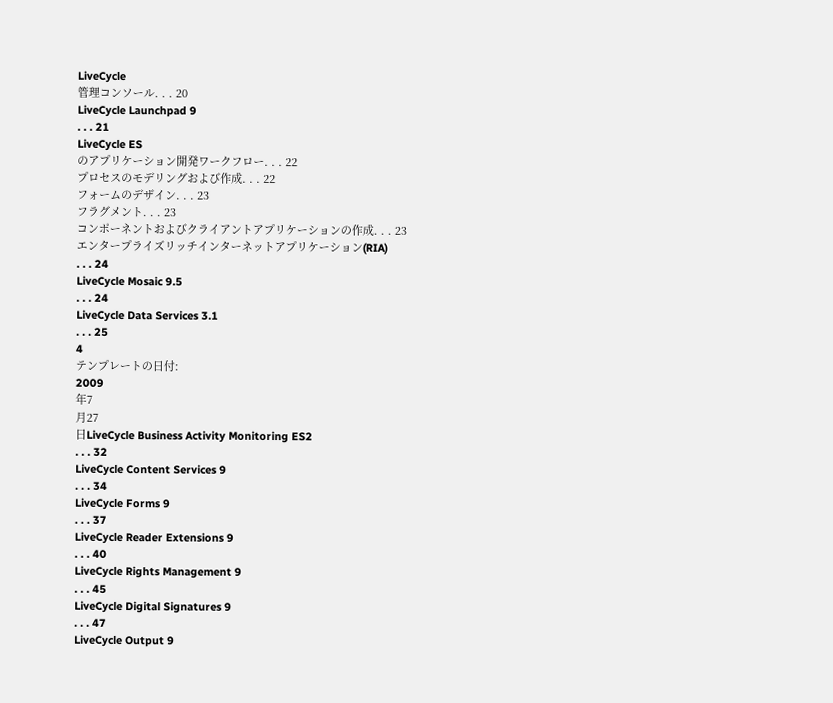LiveCycle
管理コンソール. . . 20
LiveCycle Launchpad 9
. . . 21
LiveCycle ES
のアプリケーション開発ワークフロー. . . 22
プロセスのモデリングおよび作成. . . 22
フォームのデザイン. . . 23
フラグメント. . . 23
コンポーネントおよびクライアントアプリケーションの作成. . . 23
エンタープライズリッチインターネットアプリケーション(RIA)
. . . 24
LiveCycle Mosaic 9.5
. . . 24
LiveCycle Data Services 3.1
. . . 25
4
テンプレートの日付:
2009
年7
月27
日LiveCycle Business Activity Monitoring ES2
. . . 32
LiveCycle Content Services 9
. . . 34
LiveCycle Forms 9
. . . 37
LiveCycle Reader Extensions 9
. . . 40
LiveCycle Rights Management 9
. . . 45
LiveCycle Digital Signatures 9
. . . 47
LiveCycle Output 9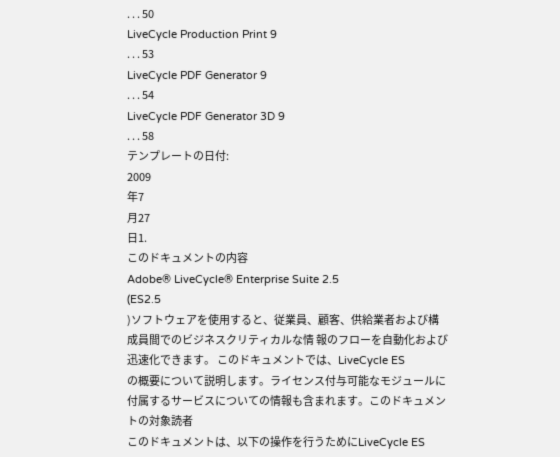. . . 50
LiveCycle Production Print 9
. . . 53
LiveCycle PDF Generator 9
. . . 54
LiveCycle PDF Generator 3D 9
. . . 58
テンプレートの日付:
2009
年7
月27
日1.
このドキュメントの内容
Adobe® LiveCycle® Enterprise Suite 2.5
(ES2.5
)ソフトウェアを使用すると、従業員、顧客、供給業者および構成員間でのビジネスクリティカルな情 報のフローを自動化および迅速化できます。 このドキュメントでは、LiveCycle ES
の概要について説明します。ライセンス付与可能なモジュールに付属するサービスについての情報も含まれます。このドキュメントの対象読者
このドキュメントは、以下の操作を行うためにLiveCycle ES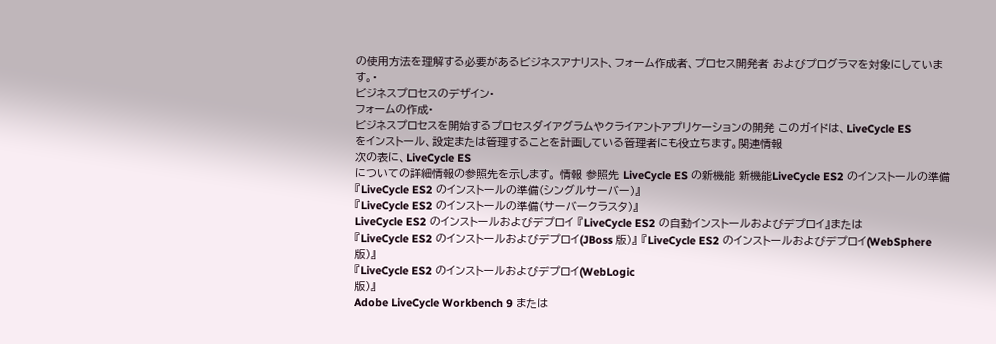の使用方法を理解する必要があるビジネスアナリスト、フォーム作成者、プロセス開発者 およびプログラマを対象にしています。•
ビジネスプロセスのデザイン•
フォームの作成•
ビジネスプロセスを開始するプロセスダイアグラムやクライアントアプリケーションの開発 このガイドは、LiveCycle ES
をインストール、設定または管理することを計画している管理者にも役立ちます。関連情報
次の表に、LiveCycle ES
についての詳細情報の参照先を示します。 情報 参照先 LiveCycle ES の新機能 新機能LiveCycle ES2 のインストールの準備 『LiveCycle ES2 のインストールの準備(シングルサーバー)』
『LiveCycle ES2 のインストールの準備(サーバークラスタ)』
LiveCycle ES2 のインストールおよびデプロイ 『LiveCycle ES2 の自動インストールおよびデプロイ』または
『LiveCycle ES2 のインストールおよびデプロイ(JBoss 版)』 『LiveCycle ES2 のインストールおよびデプロイ(WebSphere
版)』
『LiveCycle ES2 のインストールおよびデプロイ(WebLogic
版)』
Adobe LiveCycle Workbench 9 または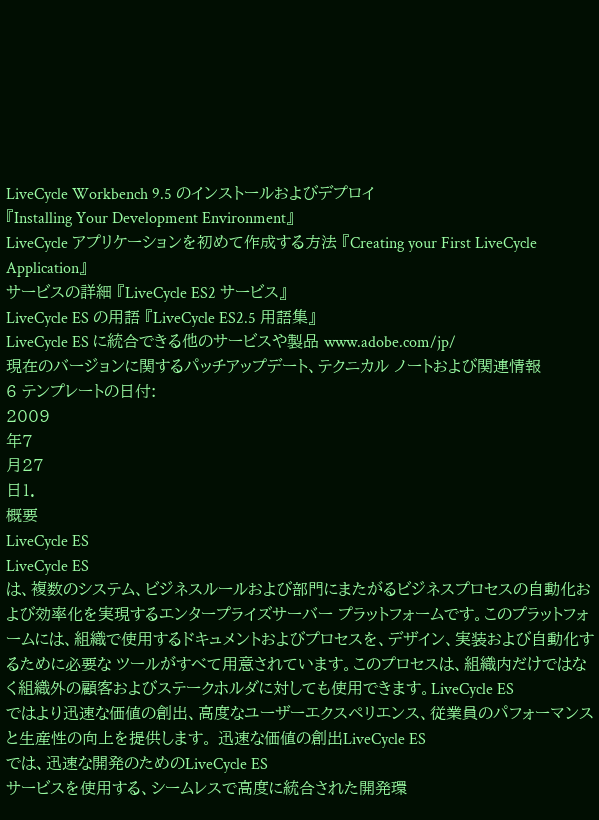LiveCycle Workbench 9.5 のインストールおよびデプロイ
『Installing Your Development Environment』
LiveCycle アプリケーションを初めて作成する方法 『Creating your First LiveCycle Application』
サービスの詳細 『LiveCycle ES2 サービス』
LiveCycle ES の用語 『LiveCycle ES2.5 用語集』
LiveCycle ES に統合できる他のサービスや製品 www.adobe.com/jp/
現在のバージョンに関するパッチアップデート、テクニカル ノートおよび関連情報
6 テンプレートの日付:
2009
年7
月27
日1.
概要
LiveCycle ES
LiveCycle ES
は、複数のシステム、ビジネスルールおよび部門にまたがるビジネスプロセスの自動化および効率化を実現するエンタープライズサーバー プラットフォームです。このプラットフォームには、組織で使用するドキュメントおよびプロセスを、デザイン、実装および自動化するために必要な ツールがすべて用意されています。このプロセスは、組織内だけではなく組織外の顧客およびステークホルダに対しても使用できます。LiveCycle ES
ではより迅速な価値の創出、高度なユーザーエクスペリエンス、従業員のパフォーマンスと生産性の向上を提供します。 迅速な価値の創出LiveCycle ES
では、迅速な開発のためのLiveCycle ES
サービスを使用する、シームレスで高度に統合された開発環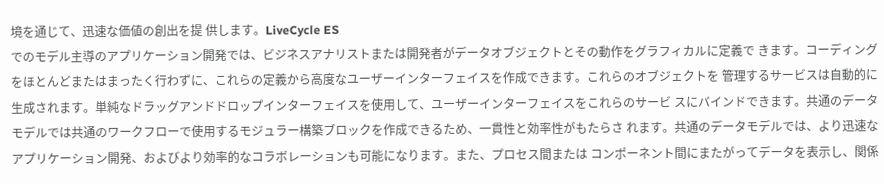境を通じて、迅速な価値の創出を提 供します。LiveCycle ES
でのモデル主導のアプリケーション開発では、ビジネスアナリストまたは開発者がデータオブジェクトとその動作をグラフィカルに定義で きます。コーディングをほとんどまたはまったく行わずに、これらの定義から高度なユーザーインターフェイスを作成できます。これらのオブジェクトを 管理するサービスは自動的に生成されます。単純なドラッグアンドドロップインターフェイスを使用して、ユーザーインターフェイスをこれらのサービ スにバインドできます。共通のデータモデルでは共通のワークフローで使用するモジュラー構築ブロックを作成できるため、一貫性と効率性がもたらさ れます。共通のデータモデルでは、より迅速なアプリケーション開発、およびより効率的なコラボレーションも可能になります。また、プロセス間または コンポーネント間にまたがってデータを表示し、関係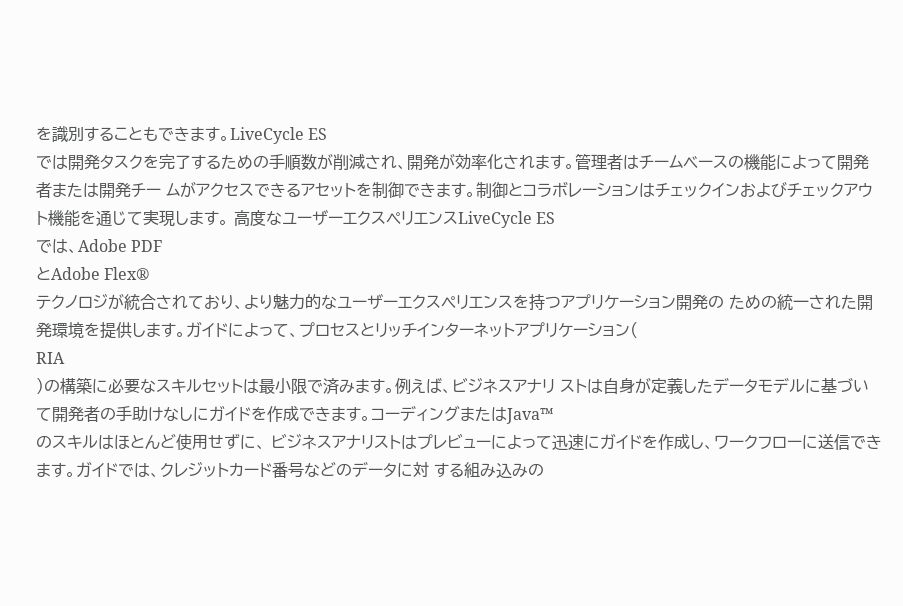を識別することもできます。LiveCycle ES
では開発タスクを完了するための手順数が削減され、開発が効率化されます。管理者はチームベースの機能によって開発者または開発チー ムがアクセスできるアセットを制御できます。制御とコラボレーションはチェックインおよびチェックアウト機能を通じて実現します。 高度なユーザーエクスペリエンスLiveCycle ES
では、Adobe PDF
とAdobe Flex®
テクノロジが統合されており、より魅力的なユーザーエクスペリエンスを持つアプリケーション開発の ための統一された開発環境を提供します。ガイドによって、プロセスとリッチインターネットアプリケーション(
RIA
)の構築に必要なスキルセットは最小限で済みます。例えば、ビジネスアナリ ストは自身が定義したデータモデルに基づいて開発者の手助けなしにガイドを作成できます。コーディングまたはJava™
のスキルはほとんど使用せずに、 ビジネスアナリストはプレビューによって迅速にガイドを作成し、ワークフローに送信できます。ガイドでは、クレジットカード番号などのデータに対 する組み込みの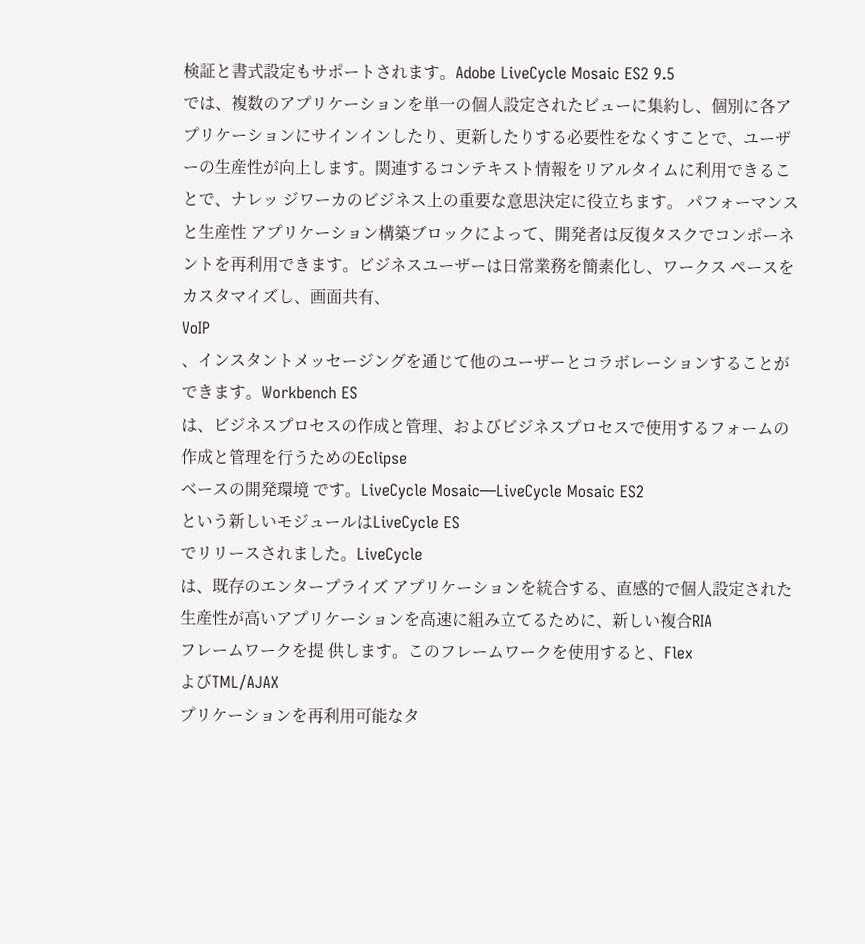検証と書式設定もサポートされます。Adobe LiveCycle Mosaic ES2 9.5
では、複数のアプリケーションを単一の個人設定されたビューに集約し、個別に各アプリケーションにサインインしたり、更新したりする必要性をなくすことで、ユーザーの生産性が向上します。関連するコンテキスト情報をリアルタイムに利用できることで、ナレッ ジワーカのビジネス上の重要な意思決定に役立ちます。 パフォーマンスと生産性 アプリケーション構築ブロックによって、開発者は反復タスクでコンポーネントを再利用できます。ビジネスユーザーは日常業務を簡素化し、ワークス ペースをカスタマイズし、画面共有、
VoIP
、インスタントメッセージングを通じて他のユーザーとコラボレーションすることができます。Workbench ES
は、ビジネスプロセスの作成と管理、およびビジネスプロセスで使用するフォームの作成と管理を行うためのEclipse
ベースの開発環境 です。LiveCycle Mosaic—LiveCycle Mosaic ES2
という新しいモジュールはLiveCycle ES
でリリースされました。LiveCycle
は、既存のエンタープライズ アプリケーションを統合する、直感的で個人設定された生産性が高いアプリケーションを高速に組み立てるために、新しい複合RIA
フレームワークを提 供します。このフレームワークを使用すると、Flex
よびTML/AJAX
プリケーションを再利用可能なタ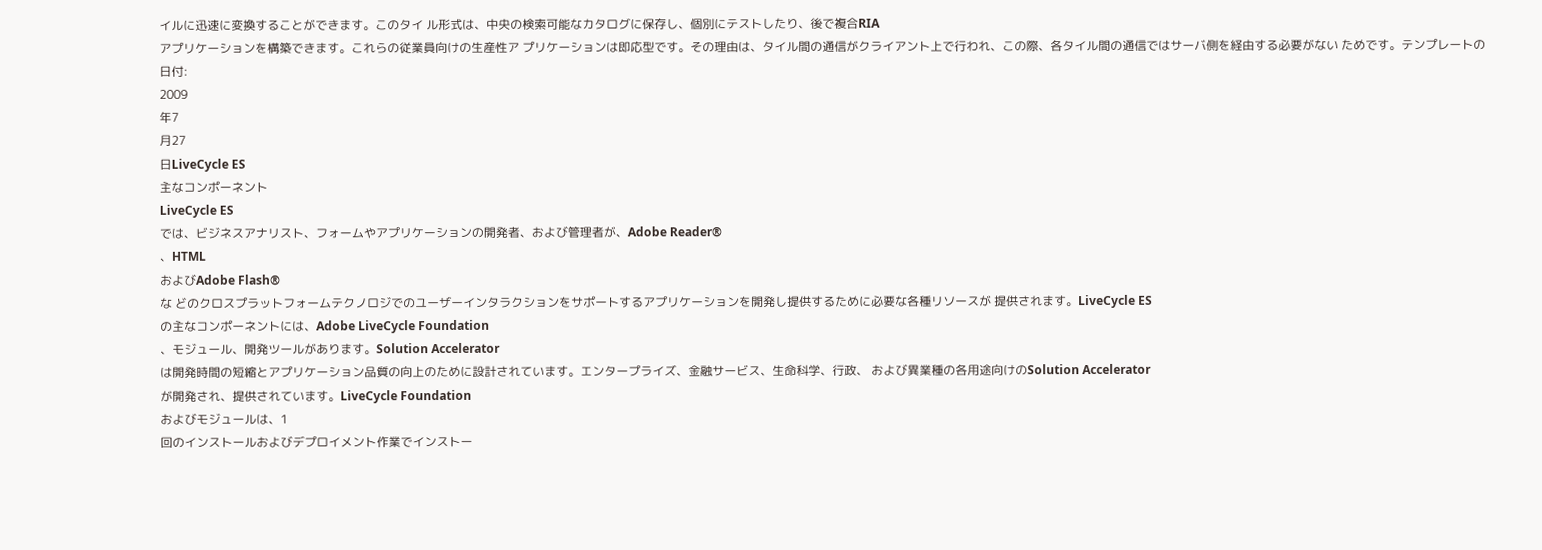イルに迅速に変換することができます。このタイ ル形式は、中央の検索可能なカタログに保存し、個別にテストしたり、後で複合RIA
アプリケーションを構築できます。これらの従業員向けの生産性ア プリケーションは即応型です。その理由は、タイル間の通信がクライアント上で行われ、この際、各タイル間の通信ではサーバ側を経由する必要がない ためです。テンプレートの日付:
2009
年7
月27
日LiveCycle ES
主なコンポーネント
LiveCycle ES
では、ビジネスアナリスト、フォームやアプリケーションの開発者、および管理者が、Adobe Reader®
、HTML
およびAdobe Flash®
な どのクロスプラットフォームテクノロジでのユーザーインタラクションをサポートするアプリケーションを開発し提供するために必要な各種リソースが 提供されます。LiveCycle ES
の主なコンポーネントには、Adobe LiveCycle Foundation
、モジュール、開発ツールがあります。Solution Accelerator
は開発時間の短縮とアプリケーション品質の向上のために設計されています。エンタープライズ、金融サービス、生命科学、行政、 および異業種の各用途向けのSolution Accelerator
が開発され、提供されています。LiveCycle Foundation
およびモジュールは、1
回のインストールおよびデプロイメント作業でインストー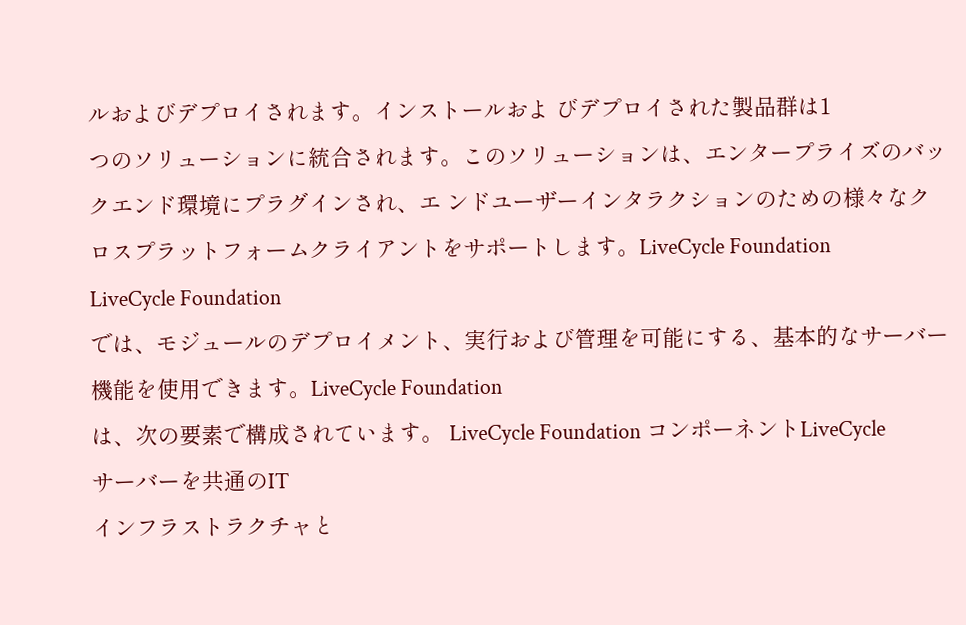ルおよびデプロイされます。インストールおよ びデプロイされた製品群は1
つのソリューションに統合されます。このソリューションは、エンタープライズのバックエンド環境にプラグインされ、エ ンドユーザーインタラクションのための様々なクロスプラットフォームクライアントをサポートします。LiveCycle Foundation
LiveCycle Foundation
では、モジュールのデプロイメント、実行および管理を可能にする、基本的なサーバー機能を使用できます。LiveCycle Foundation
は、次の要素で構成されています。 LiveCycle Foundation コンポーネントLiveCycle
サーバーを共通のIT
インフラストラクチャと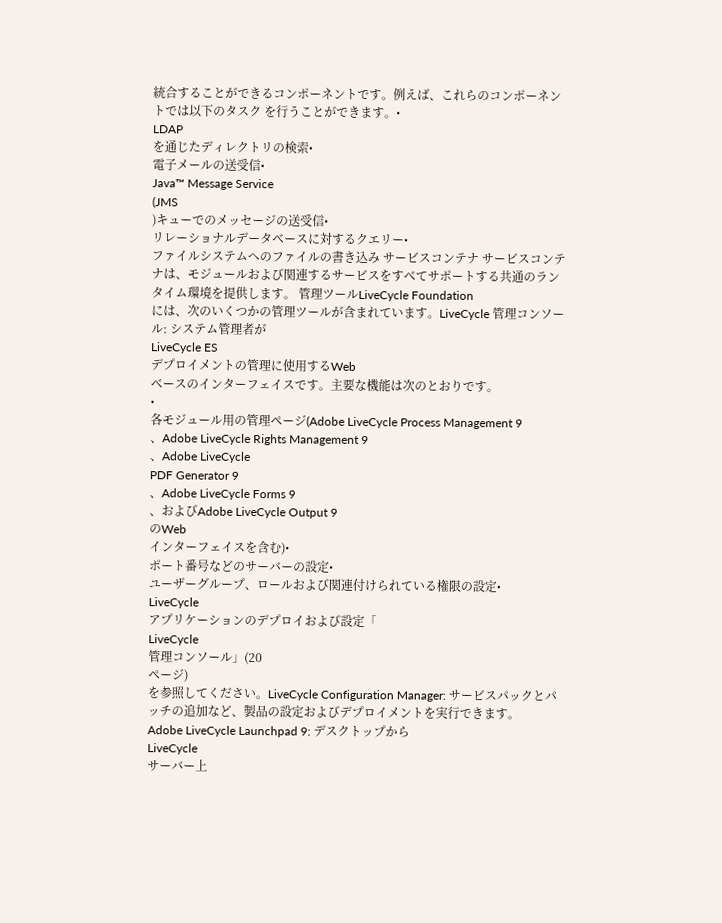統合することができるコンポーネントです。例えば、これらのコンポーネントでは以下のタスク を行うことができます。•
LDAP
を通じたディレクトリの検索•
電子メールの送受信•
Java™ Message Service
(JMS
)キューでのメッセージの送受信•
リレーショナルデータベースに対するクエリー•
ファイルシステムへのファイルの書き込み サービスコンテナ サービスコンテナは、モジュールおよび関連するサービスをすべてサポートする共通のランタイム環境を提供します。 管理ツールLiveCycle Foundation
には、次のいくつかの管理ツールが含まれています。LiveCycle 管理コンソール: システム管理者が
LiveCycle ES
デプロイメントの管理に使用するWeb
ベースのインターフェイスです。主要な機能は次のとおりです。
•
各モジュール用の管理ページ(Adobe LiveCycle Process Management 9
、Adobe LiveCycle Rights Management 9
、Adobe LiveCycle
PDF Generator 9
、Adobe LiveCycle Forms 9
、およびAdobe LiveCycle Output 9
のWeb
インターフェイスを含む)•
ポート番号などのサーバーの設定•
ユーザーグループ、ロールおよび関連付けられている権限の設定•
LiveCycle
アプリケーションのデプロイおよび設定「
LiveCycle
管理コンソール」(20
ページ)
を参照してください。LiveCycle Configuration Manager: サービスパックとパッチの追加など、製品の設定およびデプロイメントを実行できます。
Adobe LiveCycle Launchpad 9: デスクトップから
LiveCycle
サーバー上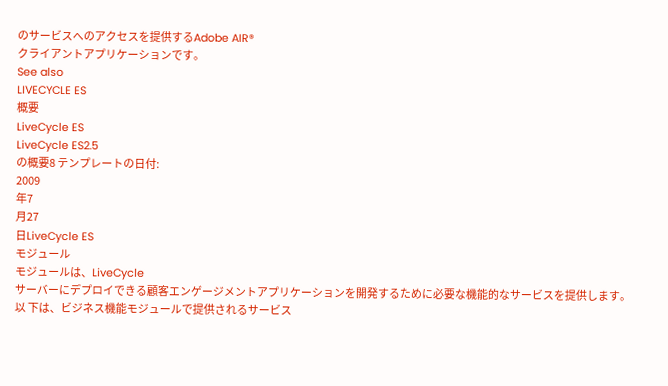のサービスへのアクセスを提供するAdobe AIR®
クライアントアプリケーションです。
See also
LIVECYCLE ES
概要
LiveCycle ES
LiveCycle ES2.5
の概要8 テンプレートの日付:
2009
年7
月27
日LiveCycle ES
モジュール
モジュールは、LiveCycle
サーバーにデプロイできる顧客エンゲージメントアプリケーションを開発するために必要な機能的なサービスを提供します。以 下は、ビジネス機能モジュールで提供されるサービス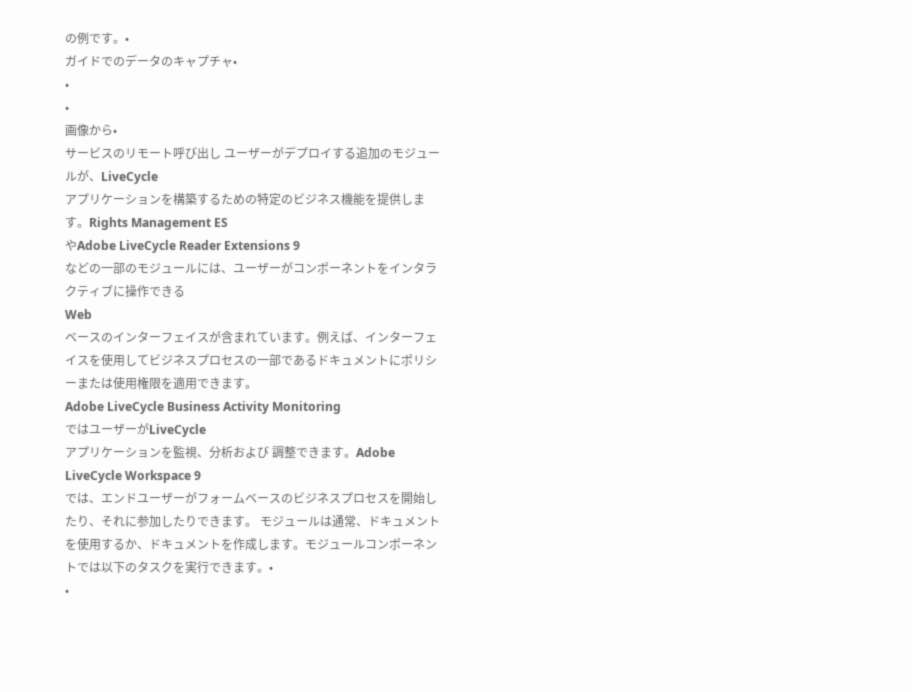の例です。•
ガイドでのデータのキャプチャ•
•
•
画像から•
サービスのリモート呼び出し ユーザーがデプロイする追加のモジュールが、LiveCycle
アプリケーションを構築するための特定のビジネス機能を提供します。Rights Management ES
やAdobe LiveCycle Reader Extensions 9
などの一部のモジュールには、ユーザーがコンポーネントをインタラクティブに操作できる
Web
ベースのインターフェイスが含まれています。例えば、インターフェイスを使用してビジネスプロセスの一部であるドキュメントにポリシーまたは使用権限を適用できます。
Adobe LiveCycle Business Activity Monitoring
ではユーザーがLiveCycle
アプリケーションを監視、分析および 調整できます。Adobe LiveCycle Workspace 9
では、エンドユーザーがフォームベースのビジネスプロセスを開始したり、それに参加したりできます。 モジュールは通常、ドキュメントを使用するか、ドキュメントを作成します。モジュールコンポーネントでは以下のタスクを実行できます。•
•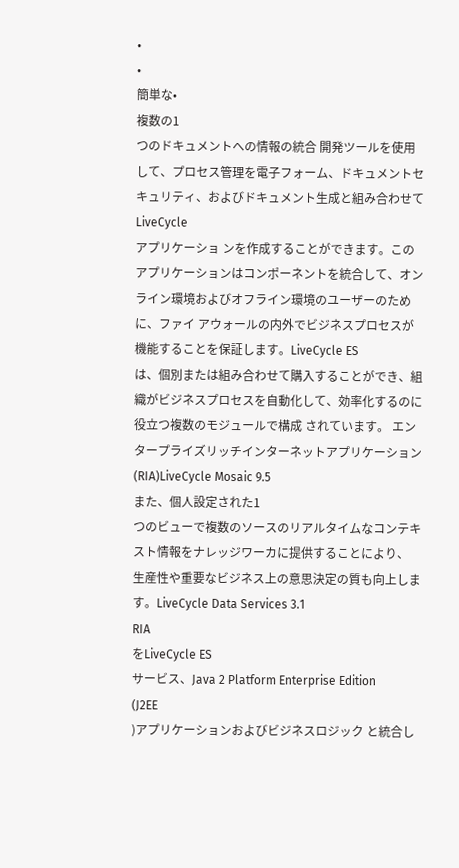•
•
簡単な•
複数の1
つのドキュメントへの情報の統合 開発ツールを使用して、プロセス管理を電子フォーム、ドキュメントセキュリティ、およびドキュメント生成と組み合わせてLiveCycle
アプリケーショ ンを作成することができます。このアプリケーションはコンポーネントを統合して、オンライン環境およびオフライン環境のユーザーのために、ファイ アウォールの内外でビジネスプロセスが機能することを保証します。LiveCycle ES
は、個別または組み合わせて購入することができ、組織がビジネスプロセスを自動化して、効率化するのに役立つ複数のモジュールで構成 されています。 エンタープライズリッチインターネットアプリケーション(RIA)LiveCycle Mosaic 9.5
また、個人設定された1
つのビューで複数のソースのリアルタイムなコンテキスト情報をナレッジワーカに提供することにより、 生産性や重要なビジネス上の意思決定の質も向上します。LiveCycle Data Services 3.1
RIA
をLiveCycle ES
サービス、Java 2 Platform Enterprise Edition
(J2EE
)アプリケーションおよびビジネスロジック と統合し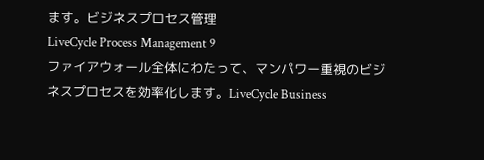ます。ビジネスプロセス管理
LiveCycle Process Management 9
ファイアウォール全体にわたって、マンパワー重視のビジネスプロセスを効率化します。LiveCycle Business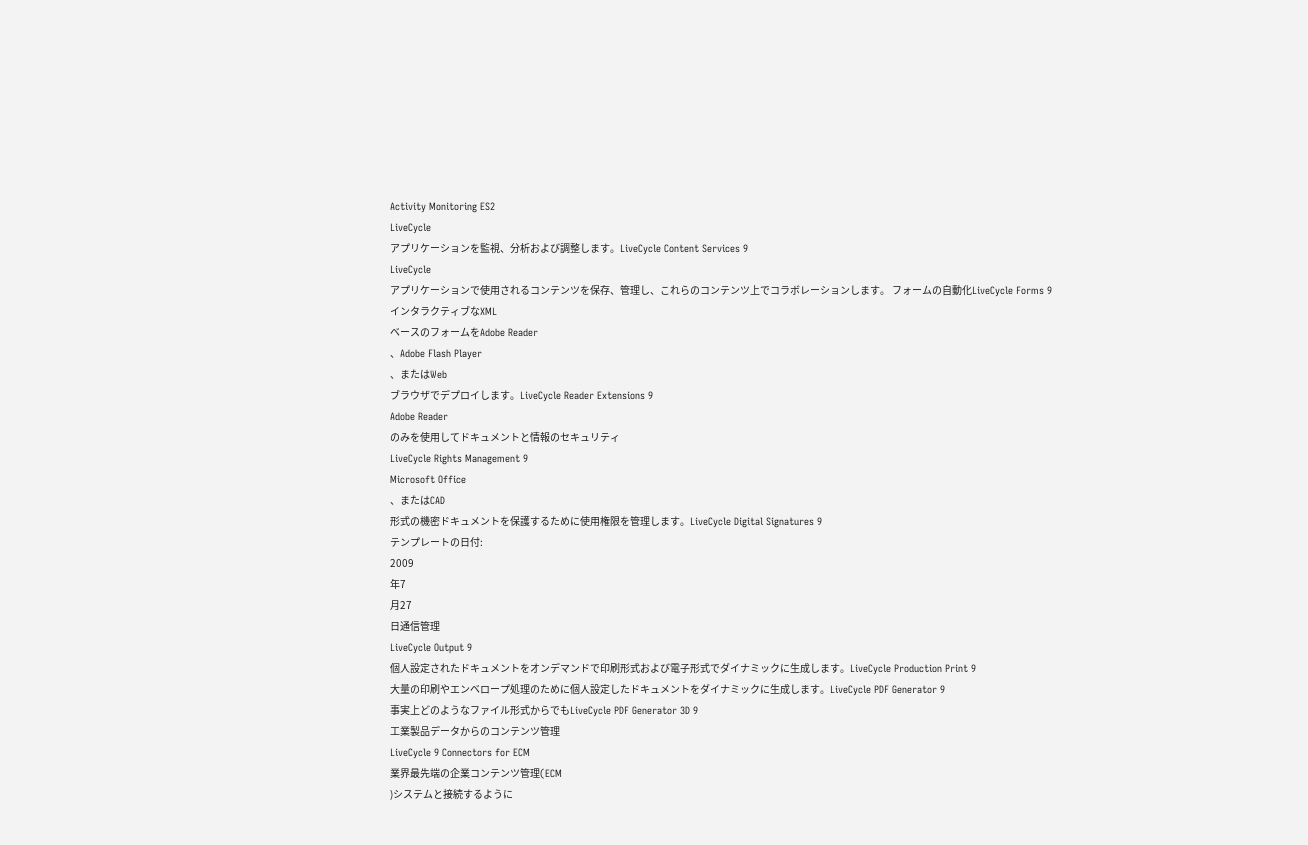Activity Monitoring ES2
LiveCycle
アプリケーションを監視、分析および調整します。LiveCycle Content Services 9
LiveCycle
アプリケーションで使用されるコンテンツを保存、管理し、これらのコンテンツ上でコラボレーションします。 フォームの自動化LiveCycle Forms 9
インタラクティブなXML
ベースのフォームをAdobe Reader
、Adobe Flash Player
、またはWeb
ブラウザでデプロイします。LiveCycle Reader Extensions 9
Adobe Reader
のみを使用してドキュメントと情報のセキュリティ
LiveCycle Rights Management 9
Microsoft Office
、またはCAD
形式の機密ドキュメントを保護するために使用権限を管理します。LiveCycle Digital Signatures 9
テンプレートの日付:
2009
年7
月27
日通信管理
LiveCycle Output 9
個人設定されたドキュメントをオンデマンドで印刷形式および電子形式でダイナミックに生成します。LiveCycle Production Print 9
大量の印刷やエンベロープ処理のために個人設定したドキュメントをダイナミックに生成します。LiveCycle PDF Generator 9
事実上どのようなファイル形式からでもLiveCycle PDF Generator 3D 9
工業製品データからのコンテンツ管理
LiveCycle 9 Connectors for ECM
業界最先端の企業コンテンツ管理(ECM
)システムと接続するように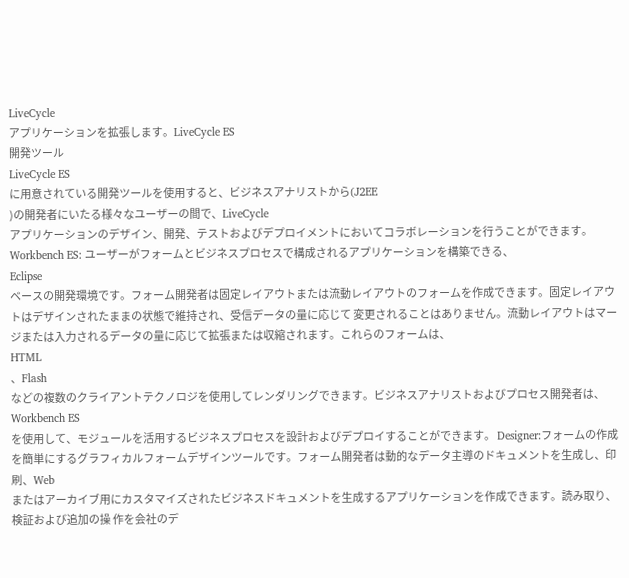LiveCycle
アプリケーションを拡張します。LiveCycle ES
開発ツール
LiveCycle ES
に用意されている開発ツールを使用すると、ビジネスアナリストから(J2EE
)の開発者にいたる様々なユーザーの間で、LiveCycle
アプリケーションのデザイン、開発、テストおよびデプロイメントにおいてコラボレーションを行うことができます。
Workbench ES: ユーザーがフォームとビジネスプロセスで構成されるアプリケーションを構築できる、
Eclipse
ベースの開発環境です。フォーム開発者は固定レイアウトまたは流動レイアウトのフォームを作成できます。固定レイアウトはデザインされたままの状態で維持され、受信データの量に応じて 変更されることはありません。流動レイアウトはマージまたは入力されるデータの量に応じて拡張または収縮されます。これらのフォームは、
HTML
、Flash
などの複数のクライアントテクノロジを使用してレンダリングできます。ビジネスアナリストおよびプロセス開発者は、Workbench ES
を使用して、モジュールを活用するビジネスプロセスを設計およびデプロイすることができます。 Designer:フォームの作成を簡単にするグラフィカルフォームデザインツールです。フォーム開発者は動的なデータ主導のドキュメントを生成し、印 刷、Web
またはアーカイブ用にカスタマイズされたビジネスドキュメントを生成するアプリケーションを作成できます。読み取り、検証および追加の操 作を会社のデ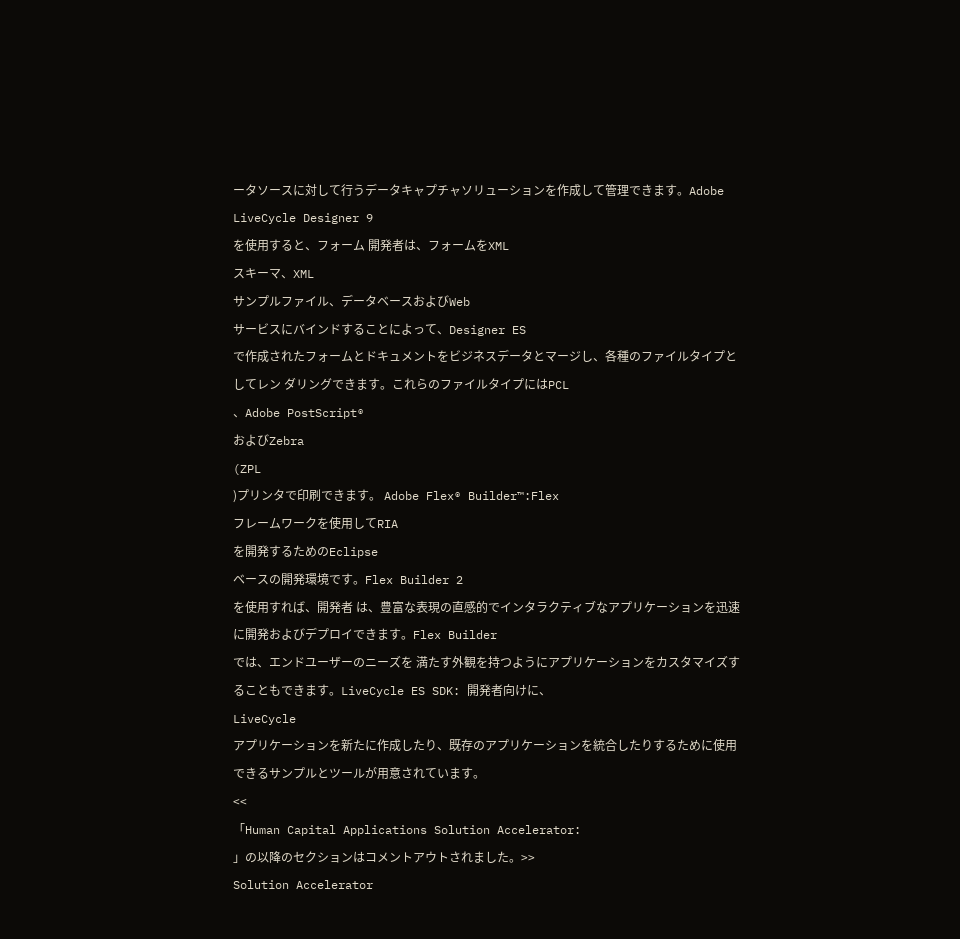ータソースに対して行うデータキャプチャソリューションを作成して管理できます。Adobe LiveCycle Designer 9
を使用すると、フォーム 開発者は、フォームをXML
スキーマ、XML
サンプルファイル、データベースおよびWeb
サービスにバインドすることによって、Designer ES
で作成されたフォームとドキュメントをビジネスデータとマージし、各種のファイルタイプとしてレン ダリングできます。これらのファイルタイプにはPCL
、Adobe PostScript®
およびZebra
(ZPL
)プリンタで印刷できます。 Adobe Flex® Builder™:Flex
フレームワークを使用してRIA
を開発するためのEclipse
ベースの開発環境です。Flex Builder 2
を使用すれば、開発者 は、豊富な表現の直感的でインタラクティブなアプリケーションを迅速に開発およびデプロイできます。Flex Builder
では、エンドユーザーのニーズを 満たす外観を持つようにアプリケーションをカスタマイズすることもできます。LiveCycle ES SDK: 開発者向けに、
LiveCycle
アプリケーションを新たに作成したり、既存のアプリケーションを統合したりするために使用できるサンプルとツールが用意されています。
<<
「Human Capital Applications Solution Accelerator:
」の以降のセクションはコメントアウトされました。>>
Solution Accelerator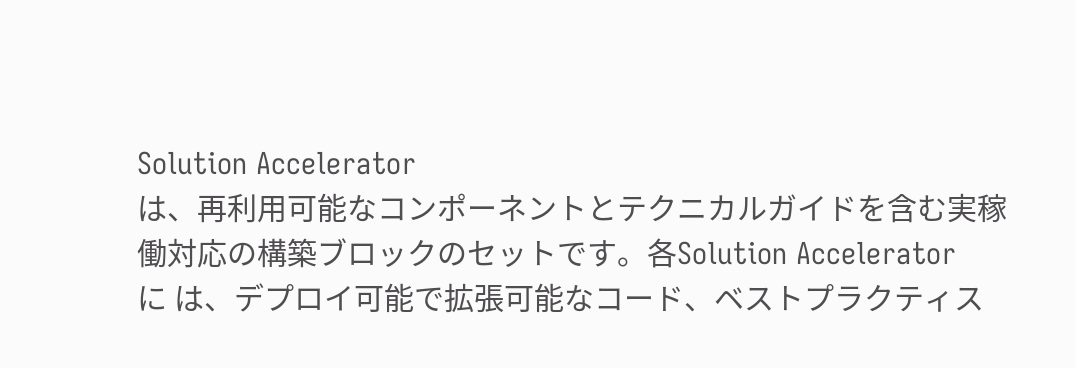Solution Accelerator
は、再利用可能なコンポーネントとテクニカルガイドを含む実稼働対応の構築ブロックのセットです。各Solution Accelerator
に は、デプロイ可能で拡張可能なコード、ベストプラクティス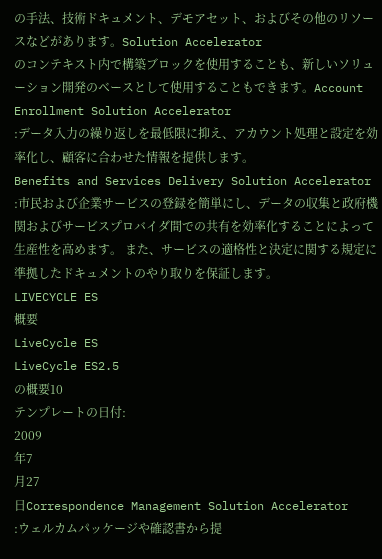の手法、技術ドキュメント、デモアセット、およびその他のリソースなどがあります。Solution Accelerator
のコンテキスト内で構築ブロックを使用することも、新しいソリューション開発のベースとして使用することもできます。Account Enrollment Solution Accelerator
:データ入力の繰り返しを最低限に抑え、アカウント処理と設定を効率化し、顧客に合わせた情報を提供します。
Benefits and Services Delivery Solution Accelerator
:市民および企業サービスの登録を簡単にし、データの収集と政府機関およびサービスプロバイダ間での共有を効率化することによって生産性を高めます。 また、サービスの適格性と決定に関する規定に準拠したドキュメントのやり取りを保証します。
LIVECYCLE ES
概要
LiveCycle ES
LiveCycle ES2.5
の概要10
テンプレートの日付:
2009
年7
月27
日Correspondence Management Solution Accelerator
:ウェルカムパッケージや確認書から提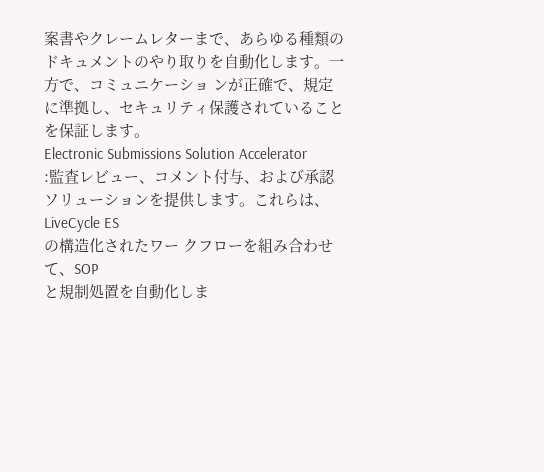案書やクレームレターまで、あらゆる種類のドキュメントのやり取りを自動化します。一方で、コミュニケーショ ンが正確で、規定に準拠し、セキュリティ保護されていることを保証します。
Electronic Submissions Solution Accelerator
:監査レビュー、コメント付与、および承認ソリューションを提供します。これらは、
LiveCycle ES
の構造化されたワー クフローを組み合わせて、SOP
と規制処置を自動化しま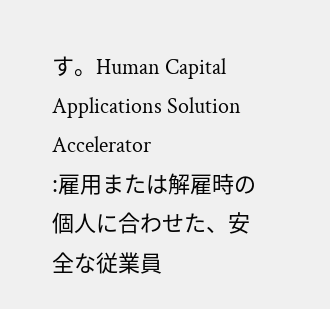す。Human Capital Applications Solution Accelerator
:雇用または解雇時の個人に合わせた、安全な従業員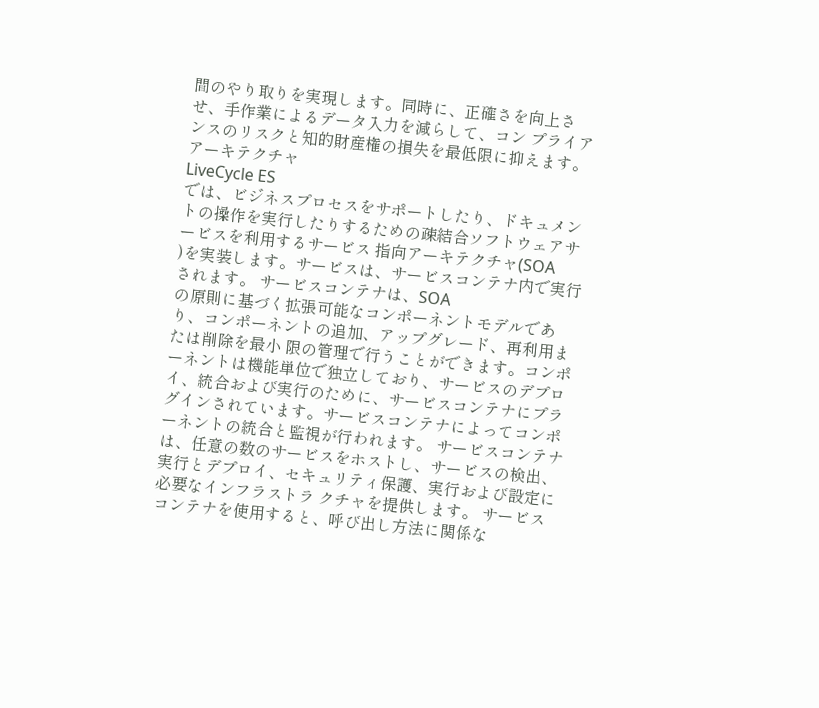間のやり取りを実現します。同時に、正確さを向上させ、手作業によるデータ入力を減らして、コン プライアンスのリスクと知的財産権の損失を最低限に抑えます。
アーキテクチャ
LiveCycle ES
では、ビジネスプロセスをサポートしたり、ドキュメントの操作を実行したりするための疎結合ソフトウェアサービスを利用するサービス 指向アーキテクチャ(SOA
)を実装します。サービスは、サービスコンテナ内で実行されます。 サービスコンテナは、SOA
の原則に基づく拡張可能なコンポーネントモデルであり、コンポーネントの追加、アップグレード、再利用または削除を最小 限の管理で行うことができます。コンポーネントは機能単位で独立しており、サービスのデプロイ、統合および実行のために、サービスコンテナにプラ グインされています。サービスコンテナによってコンポーネントの統合と監視が行われます。 サービスコンテナは、任意の数のサービスをホストし、サービスの検出、実行とデプロイ、セキュリティ保護、実行および設定に必要なインフラストラ クチャを提供します。 サービスコンテナを使用すると、呼び出し方法に関係な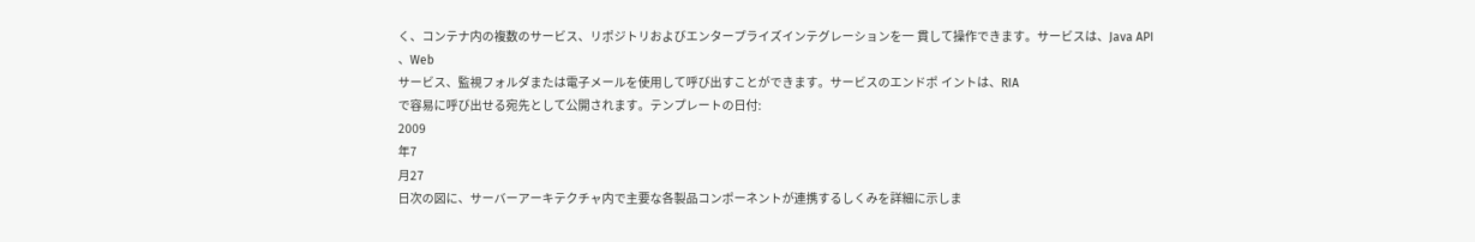く、コンテナ内の複数のサービス、リポジトリおよびエンタープライズインテグレーションを一 貫して操作できます。サービスは、Java API
、Web
サービス、監視フォルダまたは電子メールを使用して呼び出すことができます。サービスのエンドポ イントは、RIA
で容易に呼び出せる宛先として公開されます。テンプレートの日付:
2009
年7
月27
日次の図に、サーバーアーキテクチャ内で主要な各製品コンポーネントが連携するしくみを詳細に示しま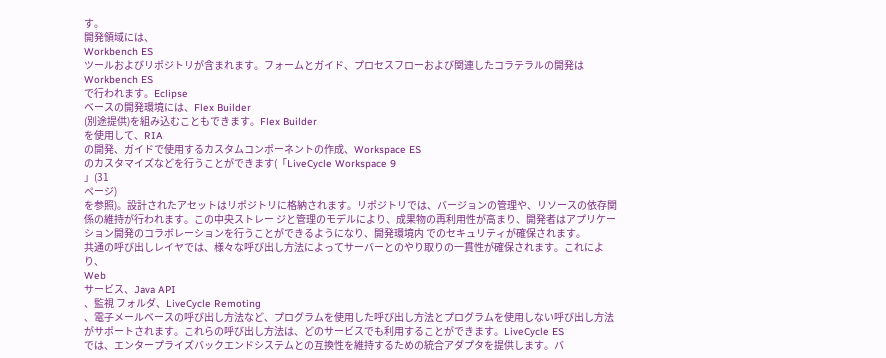す。
開発領域には、
Workbench ES
ツールおよびリポジトリが含まれます。フォームとガイド、プロセスフローおよび関連したコラテラルの開発はWorkbench ES
で行われます。Eclipse
ベースの開発環境には、Flex Builder
(別途提供)を組み込むこともできます。Flex Builder
を使用して、RIA
の開発、ガイドで使用するカスタムコンポーネントの作成、Workspace ES
のカスタマイズなどを行うことができます(「LiveCycle Workspace 9
」(31
ページ)
を参照)。設計されたアセットはリポジトリに格納されます。リポジトリでは、バージョンの管理や、リソースの依存関係の維持が行われます。この中央ストレー ジと管理のモデルにより、成果物の再利用性が高まり、開発者はアプリケーション開発のコラボレーションを行うことができるようになり、開発環境内 でのセキュリティが確保されます。
共通の呼び出しレイヤでは、様々な呼び出し方法によってサーバーとのやり取りの一貫性が確保されます。これにより、
Web
サービス、Java API
、監視 フォルダ、LiveCycle Remoting
、電子メールベースの呼び出し方法など、プログラムを使用した呼び出し方法とプログラムを使用しない呼び出し方法 がサポートされます。これらの呼び出し方法は、どのサービスでも利用することができます。LiveCycle ES
では、エンタープライズバックエンドシステムとの互換性を維持するための統合アダプタを提供します。バ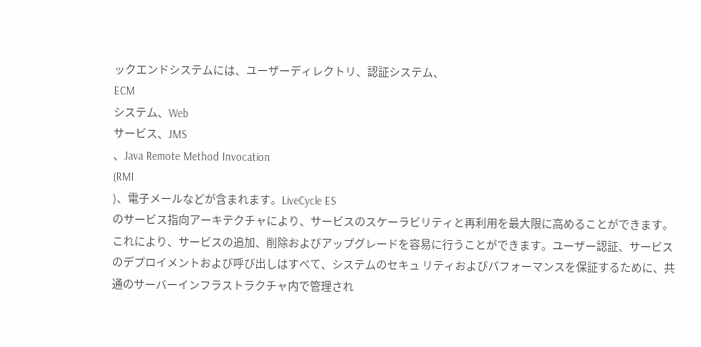ックエンドシステムには、ユーザーディレクトリ、認証システム、
ECM
システム、Web
サービス、JMS
、Java Remote Method Invocation
(RMI
)、電子メールなどが含まれます。LiveCycle ES
のサービス指向アーキテクチャにより、サービスのスケーラビリティと再利用を最大限に高めることができます。これにより、サービスの追加、削除およびアップグレードを容易に行うことができます。ユーザー認証、サービスのデプロイメントおよび呼び出しはすべて、システムのセキュ リティおよびパフォーマンスを保証するために、共通のサーバーインフラストラクチャ内で管理され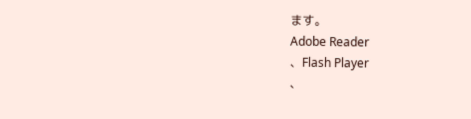ます。
Adobe Reader
、Flash Player
、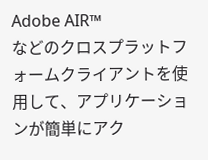Adobe AIR™
などのクロスプラットフォームクライアントを使用して、アプリケーションが簡単にアク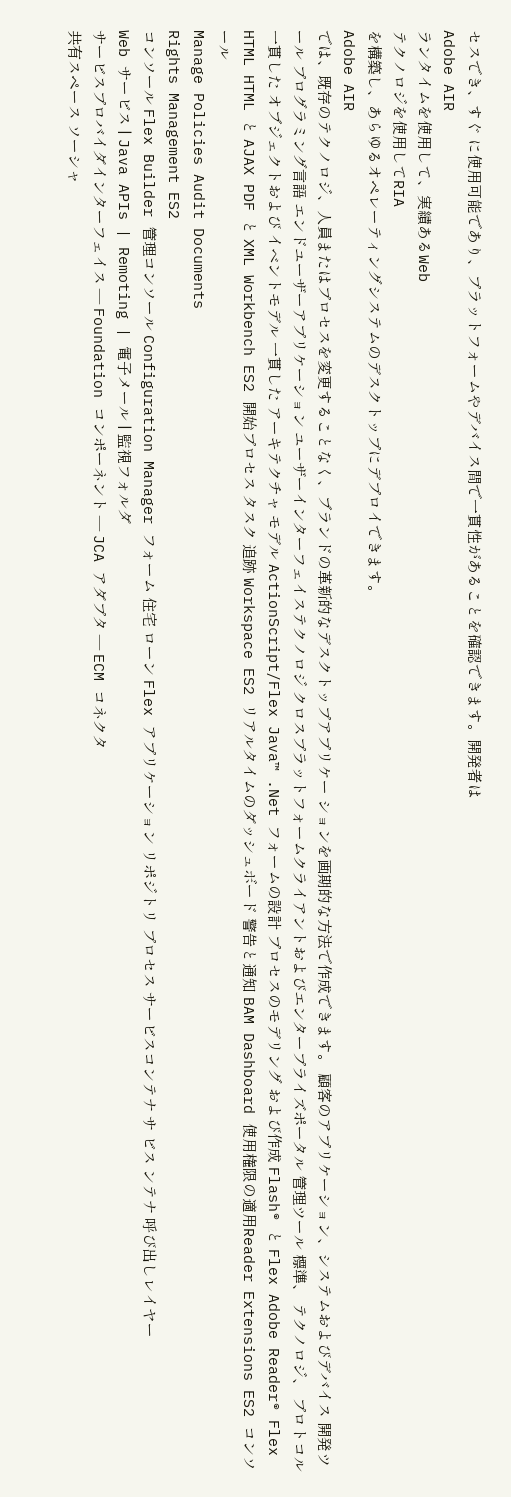セスでき、すぐ に使用可能であり、プラットフォームやデバイス間で一貫性があることを確認できます。開発者は
Adobe AIR
ランタイムを使用して、実績あるWeb
テクノロジを使用してRIA
を構築し、あらゆるオペレーティングシステムのデスクトップにデプロイできます。
Adobe AIR
では、既存のテクノロジ、人員またはプロセスを変更することなく、ブランドの革新的なデスクトップアプリケー ションを画期的な方法で作成できます。 顧客のアプリケーション、システムおよびデバイス 開発ツール プログラミング言語 エンドユーザーアプリケーション ユーザーインターフェイステクノロジ クロスプラットフォームクライアントおよびエンタープライズポータル 管理ツール 標準、 テクノロジ、 プロトコル 一貫した オブジェクトおよび イベントモデル 一貫した アーキテクチャ モデル ActionScript/Flex Java™ .Net フォームの設計 プロセスのモデリング および作成 Flash® と Flex Adobe Reader® Flex HTML HTML と AJAX PDF と XML Workbench ES2 開始プロセス タスク 追跡 Workspace ES2 リアルタイムのダッシュボード 警告と通知 BAM Dashboard 使用権限の適用Reader Extensions ES2 コンソール
Manage Policies Audit Documents
Rights Management ES2
コンソール Flex Builder 管理コンソール Configuration Manager フォーム 住宅 ローン Flex アプリケーション リポジトリ プロセス サービスコンテナ サ ビス ンテナ 呼び出しレイヤー
Web サービス | Java APIs | Remoting | 電子メール | 監視フォルダ
サービスプロバイダインターフェイス — Foundation コンポーネント — JCA アダプタ — ECM コネクタ
共有スペース ソーシャ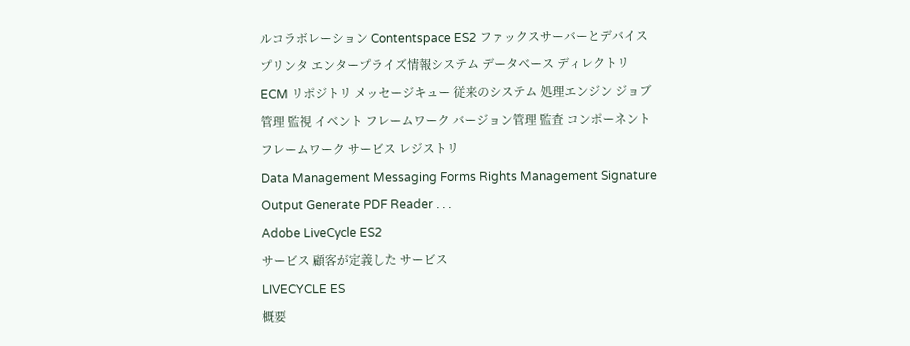ルコラボレーション Contentspace ES2 ファックスサーバーとデバイス プリンタ エンタープライズ情報システム データベース ディレクトリ ECM リポジトリ メッセージキュー 従来のシステム 処理エンジン ジョブ管理 監視 イベント フレームワーク バージョン管理 監査 コンポーネント フレームワーク サービス レジストリ
Data Management Messaging Forms Rights Management Signature Output Generate PDF Reader . . .
Adobe LiveCycle ES2
サービス 顧客が定義した サービス
LIVECYCLE ES
概要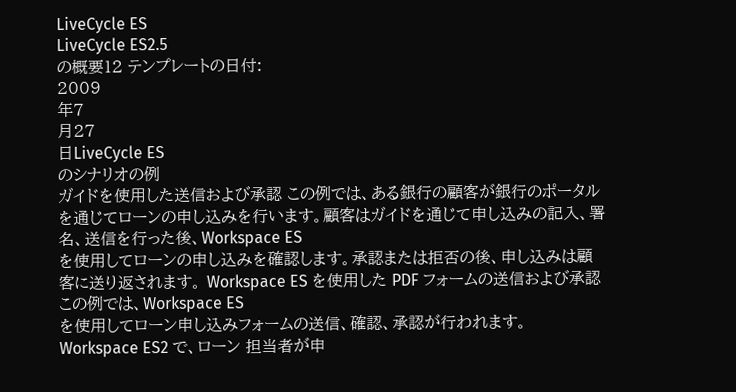LiveCycle ES
LiveCycle ES2.5
の概要12 テンプレートの日付:
2009
年7
月27
日LiveCycle ES
のシナリオの例
ガイドを使用した送信および承認 この例では、ある銀行の顧客が銀行のポータルを通じてローンの申し込みを行います。顧客はガイドを通じて申し込みの記入、署名、送信を行った後、Workspace ES
を使用してローンの申し込みを確認します。承認または拒否の後、申し込みは顧客に送り返されます。 Workspace ES を使用した PDF フォームの送信および承認 この例では、Workspace ES
を使用してローン申し込みフォームの送信、確認、承認が行われます。 Workspace ES2 で、ローン 担当者が申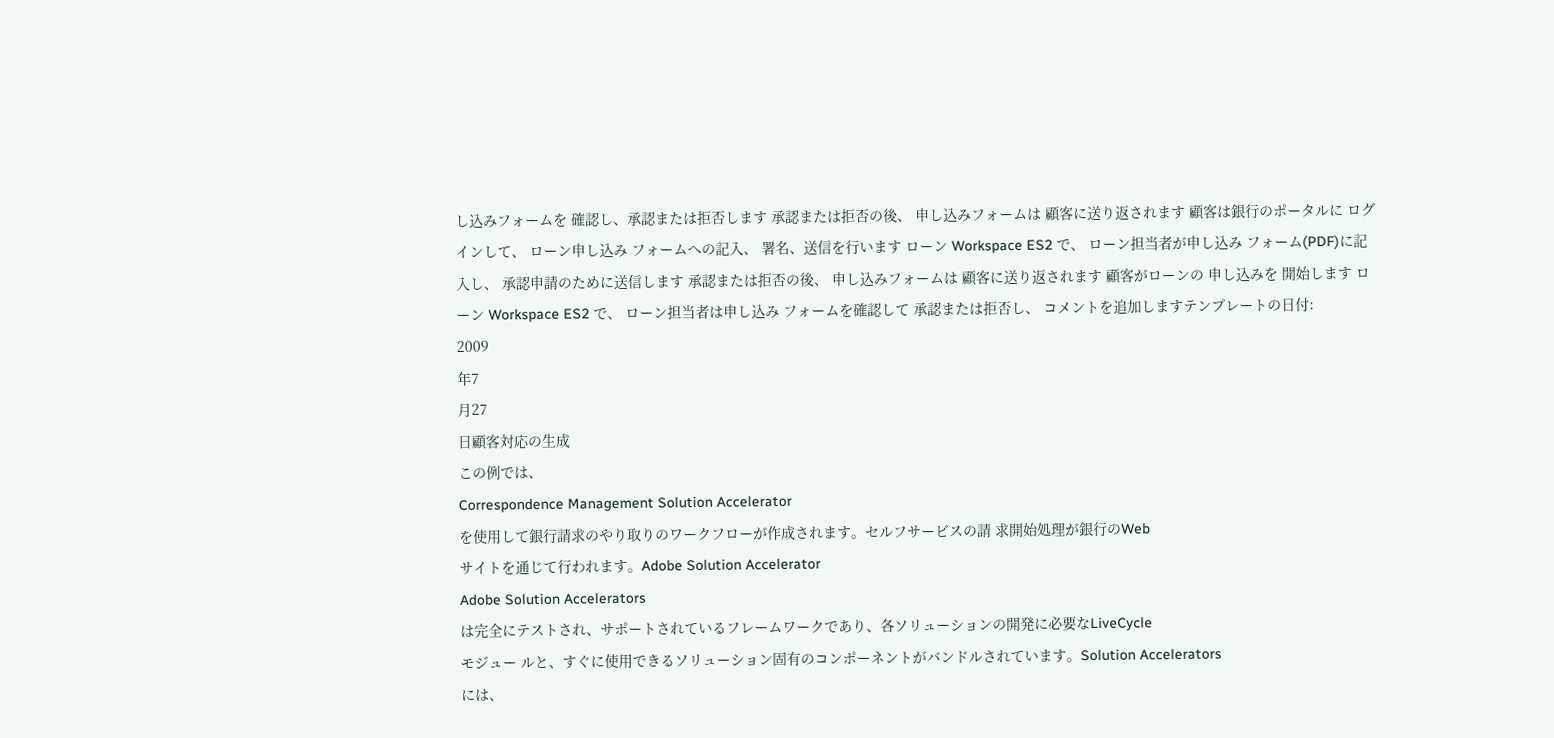し込みフォームを 確認し、承認または拒否します 承認または拒否の後、 申し込みフォームは 顧客に送り返されます 顧客は銀行のポータルに ログインして、 ローン申し込み フォームへの記入、 署名、送信を行います ローン Workspace ES2 で、 ローン担当者が申し込み フォーム(PDF)に記入し、 承認申請のために送信します 承認または拒否の後、 申し込みフォームは 顧客に送り返されます 顧客がローンの 申し込みを 開始します ローン Workspace ES2 で、 ローン担当者は申し込み フォームを確認して 承認または拒否し、 コメントを追加しますテンプレートの日付:
2009
年7
月27
日顧客対応の生成
この例では、
Correspondence Management Solution Accelerator
を使用して銀行請求のやり取りのワークフローが作成されます。セルフサービスの請 求開始処理が銀行のWeb
サイトを通じて行われます。Adobe Solution Accelerator
Adobe Solution Accelerators
は完全にテストされ、サポートされているフレームワークであり、各ソリューションの開発に必要なLiveCycle
モジュー ルと、すぐに使用できるソリューション固有のコンポーネントがバンドルされています。Solution Accelerators
には、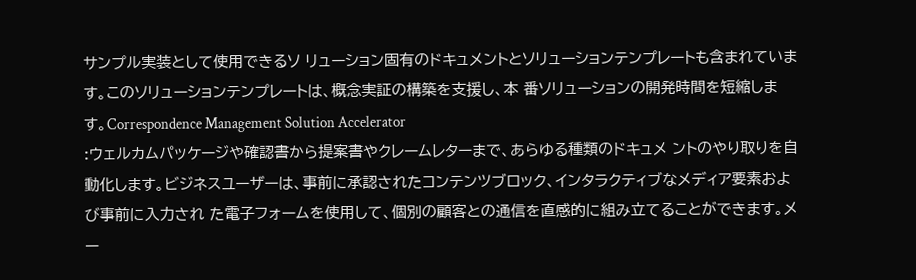サンプル実装として使用できるソ リューション固有のドキュメントとソリューションテンプレートも含まれています。このソリューションテンプレートは、概念実証の構築を支援し、本 番ソリューションの開発時間を短縮します。Correspondence Management Solution Accelerator
:ウェルカムパッケージや確認書から提案書やクレームレターまで、あらゆる種類のドキュメ ントのやり取りを自動化します。ビジネスユーザーは、事前に承認されたコンテンツブロック、インタラクティブなメディア要素および事前に入力され た電子フォームを使用して、個別の顧客との通信を直感的に組み立てることができます。メー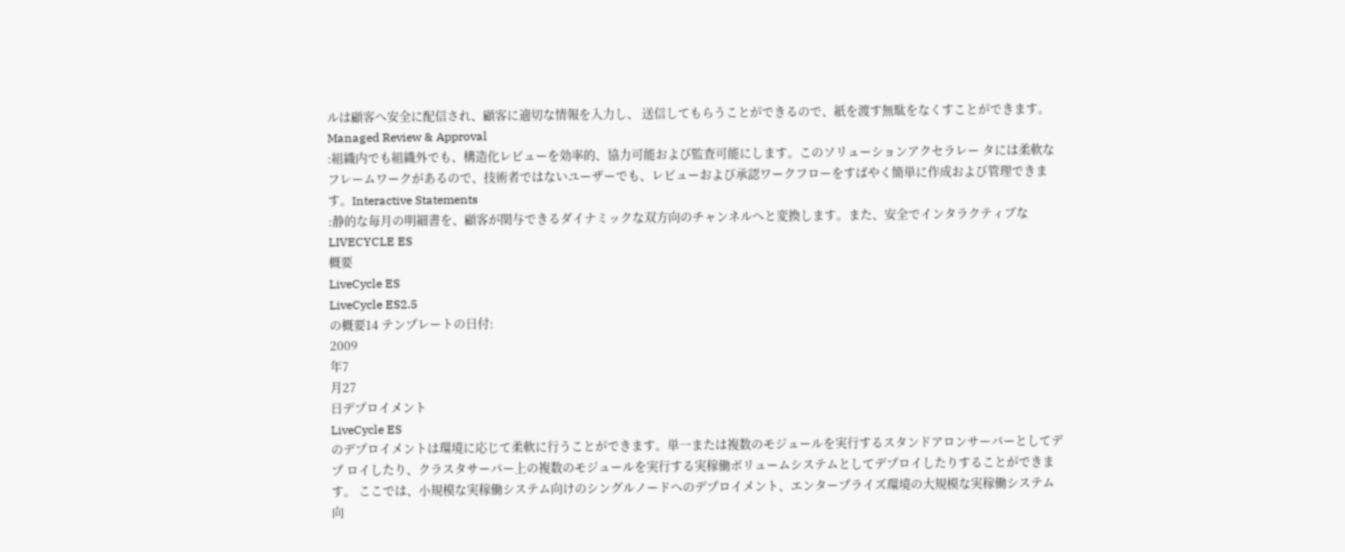ルは顧客へ安全に配信され、顧客に適切な情報を入力し、 送信してもらうことができるので、紙を渡す無駄をなくすことができます。Managed Review & Approval
:組織内でも組織外でも、構造化レビューを効率的、協力可能および監査可能にします。このソリューションアクセラレー タには柔軟なフレームワークがあるので、技術者ではないユーザーでも、レビューおよび承認ワークフローをすばやく簡単に作成および管理できます。Interactive Statements
:静的な毎月の明細書を、顧客が関与できるダイナミックな双方向のチャンネルへと変換します。また、安全でインタラクティブな
LIVECYCLE ES
概要
LiveCycle ES
LiveCycle ES2.5
の概要14 テンプレートの日付:
2009
年7
月27
日デプロイメント
LiveCycle ES
のデプロイメントは環境に応じて柔軟に行うことができます。単一または複数のモジュールを実行するスタンドアロンサーバーとしてデプ ロイしたり、クラスタサーバー上の複数のモジュールを実行する実稼働ボリュームシステムとしてデプロイしたりすることができます。 ここでは、小規模な実稼働システム向けのシングルノードへのデプロイメント、エンタープライズ環境の大規模な実稼働システム向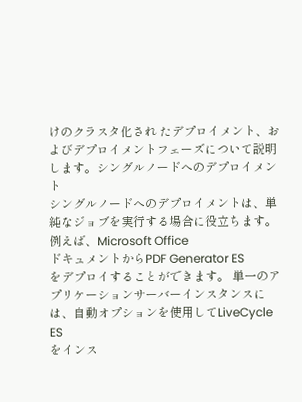けのクラスタ化され たデプロイメント、およびデプロイメントフェーズについて説明します。シングルノードへのデプロイメント
シングルノードへのデプロイメントは、単純なジョブを実行する場合に役立ちます。例えば、Microsoft Office
ドキュメントからPDF Generator ES
をデプロイすることができます。 単一のアプリケーションサーバーインスタンスには、自動オプションを使用してLiveCycle ES
をインス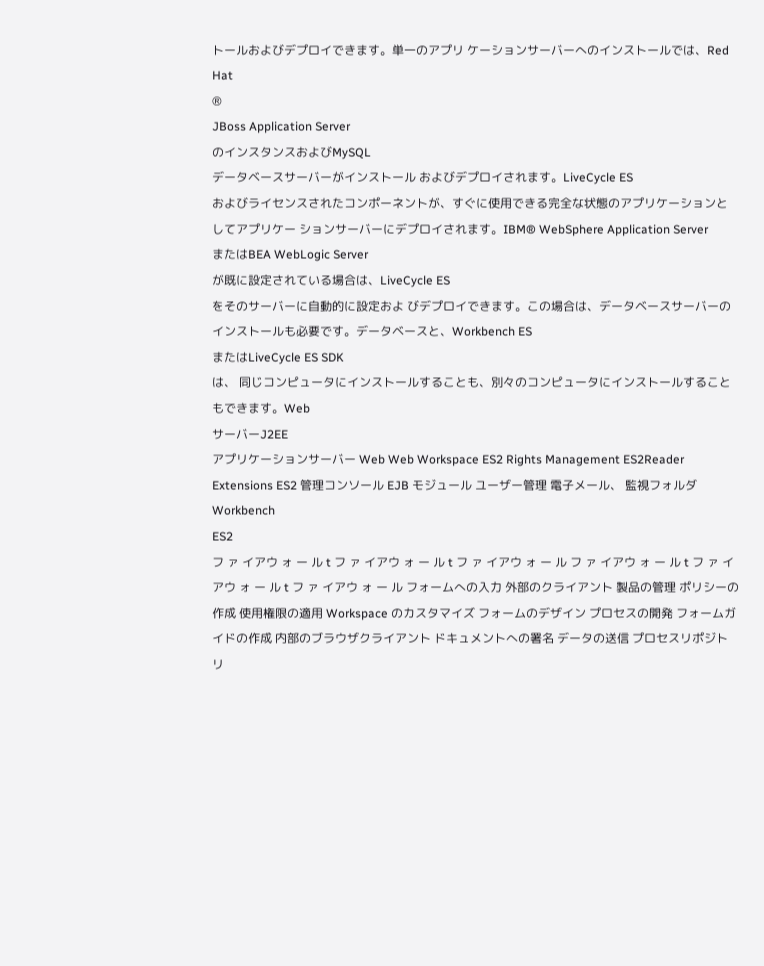トールおよびデプロイできます。単一のアプリ ケーションサーバーへのインストールでは、Red Hat
®
JBoss Application Server
のインスタンスおよびMySQL
データベースサーバーがインストール およびデプロイされます。LiveCycle ES
およびライセンスされたコンポーネントが、すぐに使用できる完全な状態のアプリケーションとしてアプリケー ションサーバーにデプロイされます。IBM® WebSphere Application Server
またはBEA WebLogic Server
が既に設定されている場合は、LiveCycle ES
をそのサーバーに自動的に設定およ びデプロイできます。この場合は、データベースサーバーのインストールも必要です。データベースと、Workbench ES
またはLiveCycle ES SDK
は、 同じコンピュータにインストールすることも、別々のコンピュータにインストールすることもできます。Web
サーバーJ2EE
アプリケーションサーバー Web Web Workspace ES2 Rights Management ES2Reader Extensions ES2 管理コンソール EJB モジュール ユーザー管理 電子メール、 監視フォルダ
Workbench
ES2
フ ァ イアウ ォ ー ル t フ ァ イアウ ォ ー ル t フ ァ イアウ ォ ー ル フ ァ イアウ ォ ー ル t フ ァ イアウ ォ ー ル t フ ァ イアウ ォ ー ル フォームへの入力 外部のクライアント 製品の管理 ポリシーの作成 使用権限の適用 Workspace のカスタマイズ フォームのデザイン プロセスの開発 フォームガイドの作成 内部のブラウザクライアント ドキュメントへの署名 データの送信 プロセスリポジトリ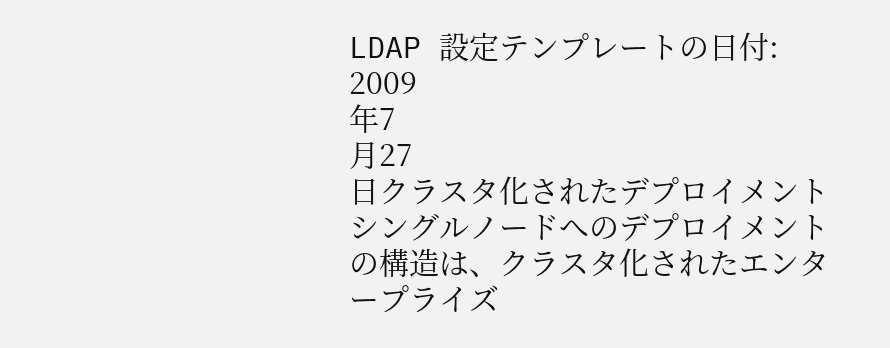LDAP 設定テンプレートの日付:
2009
年7
月27
日クラスタ化されたデプロイメント
シングルノードへのデプロイメントの構造は、クラスタ化されたエンタープライズ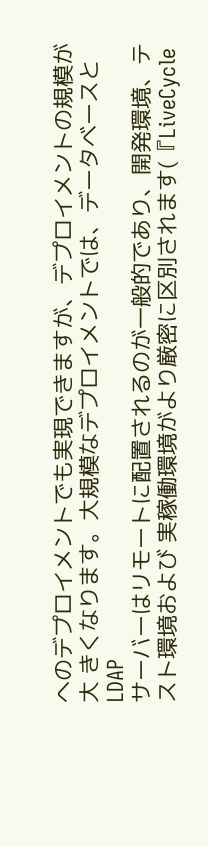へのデプロイメントでも実現できますが、デプロイメントの規模が大 きくなります。大規模なデプロイメントでは、データベースとLDAP
サーバーはリモートに配置されるのが一般的であり、開発環境、テスト環境および 実稼働環境がより厳密に区別されます(『LiveCycle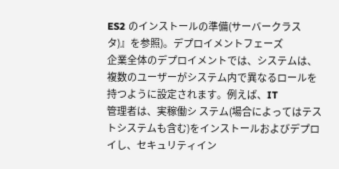ES2 のインストールの準備(サーバークラスタ)』を参照)。デプロイメントフェーズ
企業全体のデプロイメントでは、システムは、複数のユーザーがシステム内で異なるロールを持つように設定されます。例えば、IT
管理者は、実稼働シ ステム(場合によってはテストシステムも含む)をインストールおよびデプロイし、セキュリティイン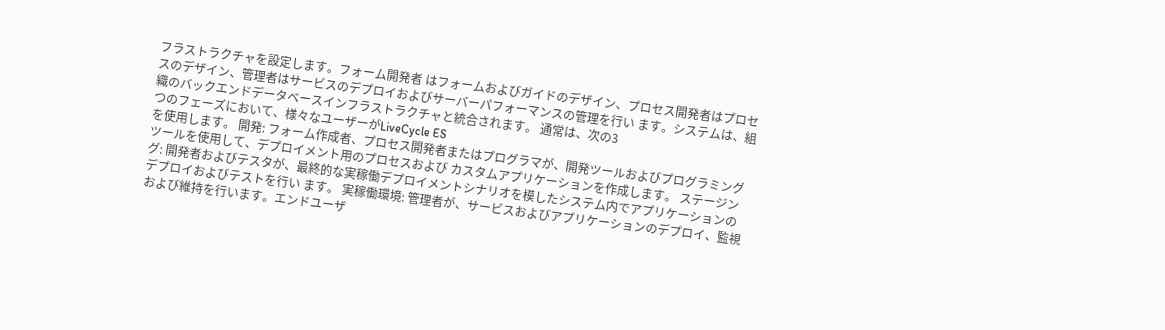フラストラクチャを設定します。フォーム開発者 はフォームおよびガイドのデザイン、プロセス開発者はプロセスのデザイン、管理者はサービスのデプロイおよびサーバーパフォーマンスの管理を行い ます。システムは、組織のバックエンドデータベースインフラストラクチャと統合されます。 通常は、次の3
つのフェーズにおいて、様々なユーザーがLiveCycle ES
を使用します。 開発: フォーム作成者、プロセス開発者またはプログラマが、開発ツールおよびプログラミングツールを使用して、デプロイメント用のプロセスおよび カスタムアプリケーションを作成します。 ステージング: 開発者およびテスタが、最終的な実稼働デプロイメントシナリオを模したシステム内でアプリケーションのデプロイおよびテストを行い ます。 実稼働環境: 管理者が、サービスおよびアプリケーションのデプロイ、監視および維持を行います。エンドユーザ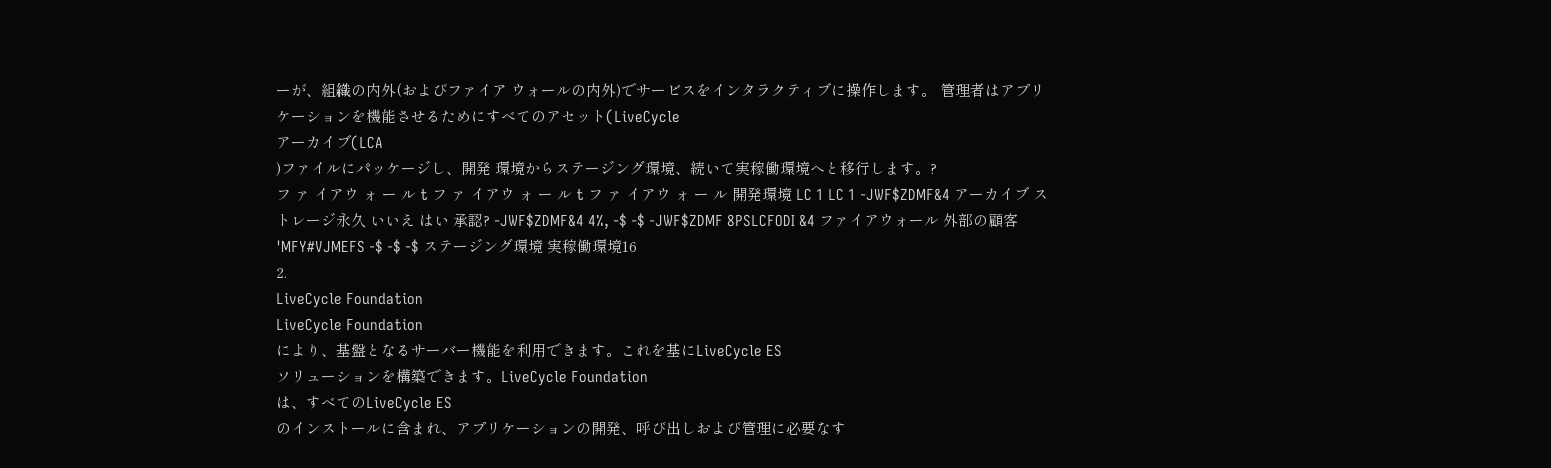ーが、組織の内外(およびファイア ウォールの内外)でサービスをインタラクティブに操作します。 管理者はアプリケーションを機能させるためにすべてのアセット(LiveCycle
アーカイブ(LCA
)ファイルにパッケージし、開発 環境からステージング環境、続いて実稼働環境へと移行します。?
フ ァ イアウ ォ ー ル t フ ァ イアウ ォ ー ル t フ ァ イアウ ォ ー ル 開発環境 LC 1 LC 1 -JWF$ZDMF&4 アーカイブ ストレージ永久 いいえ はい 承認? -JWF$ZDMF&4 4%, -$ -$ -JWF$ZDMF 8PSLCFODI &4 ファイアウォール 外部の顧客 'MFY#VJMEFS -$ -$ -$ ステージング環境 実稼働環境16
2.
LiveCycle Foundation
LiveCycle Foundation
により、基盤となるサーバー機能を利用できます。これを基にLiveCycle ES
ソリューションを構築できます。LiveCycle Foundation
は、すべてのLiveCycle ES
のインストールに含まれ、アプリケーションの開発、呼び出しおよび管理に必要なす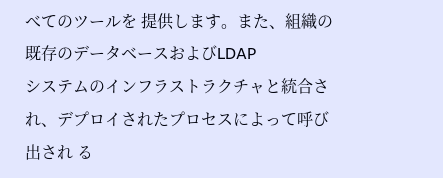べてのツールを 提供します。また、組織の既存のデータベースおよびLDAP
システムのインフラストラクチャと統合され、デプロイされたプロセスによって呼び出され る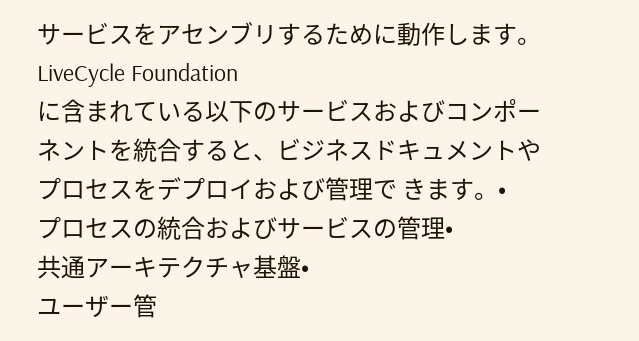サービスをアセンブリするために動作します。LiveCycle Foundation
に含まれている以下のサービスおよびコンポーネントを統合すると、ビジネスドキュメントやプロセスをデプロイおよび管理で きます。•
プロセスの統合およびサービスの管理•
共通アーキテクチャ基盤•
ユーザー管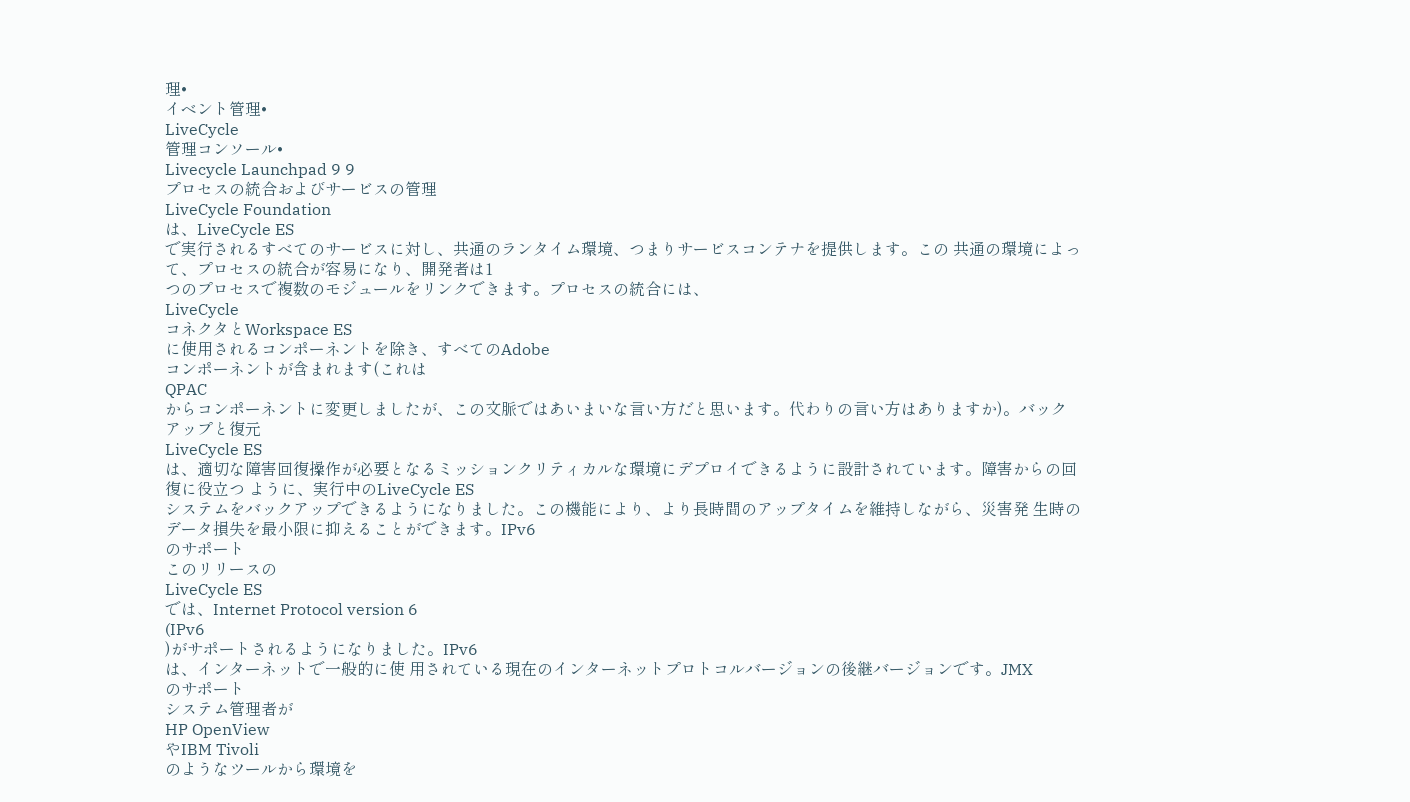理•
イベント管理•
LiveCycle
管理コンソール•
Livecycle Launchpad 9 9
プロセスの統合およびサービスの管理
LiveCycle Foundation
は、LiveCycle ES
で実行されるすべてのサービスに対し、共通のランタイム環境、つまりサービスコンテナを提供します。この 共通の環境によって、プロセスの統合が容易になり、開発者は1
つのプロセスで複数のモジュールをリンクできます。プロセスの統合には、
LiveCycle
コネクタとWorkspace ES
に使用されるコンポーネントを除き、すべてのAdobe
コンポーネントが含まれます(これは
QPAC
からコンポーネントに変更しましたが、この文脈ではあいまいな言い方だと思います。代わりの言い方はありますか)。バックアップと復元
LiveCycle ES
は、適切な障害回復操作が必要となるミッションクリティカルな環境にデプロイできるように設計されています。障害からの回復に役立つ ように、実行中のLiveCycle ES
システムをバックアップできるようになりました。この機能により、より長時間のアップタイムを維持しながら、災害発 生時のデータ損失を最小限に抑えることができます。IPv6
のサポート
このリリースの
LiveCycle ES
では、Internet Protocol version 6
(IPv6
)がサポートされるようになりました。IPv6
は、インターネットで一般的に使 用されている現在のインターネットプロトコルバージョンの後継バージョンです。JMX
のサポート
システム管理者が
HP OpenView
やIBM Tivoli
のようなツールから環境を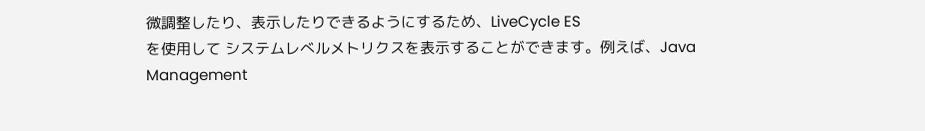微調整したり、表示したりできるようにするため、LiveCycle ES
を使用して システムレべルメトリクスを表示することができます。例えば、Java Management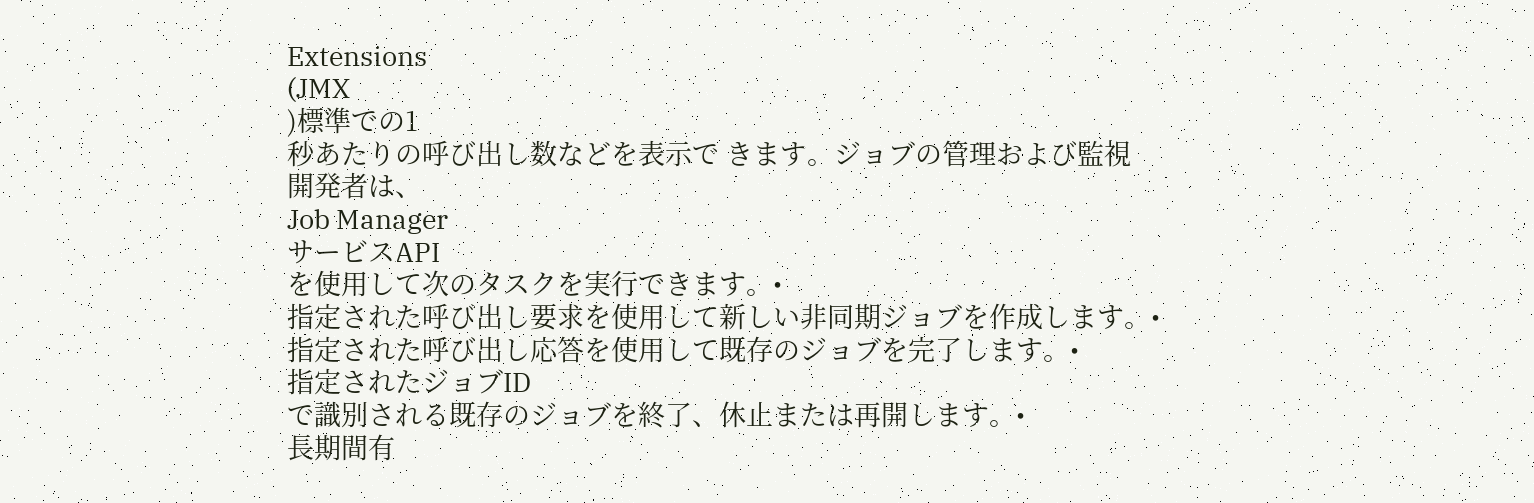Extensions
(JMX
)標準での1
秒あたりの呼び出し数などを表示で きます。ジョブの管理および監視
開発者は、
Job Manager
サービスAPI
を使用して次のタスクを実行できます。•
指定された呼び出し要求を使用して新しい非同期ジョブを作成します。•
指定された呼び出し応答を使用して既存のジョブを完了します。•
指定されたジョブID
で識別される既存のジョブを終了、休止または再開します。•
長期間有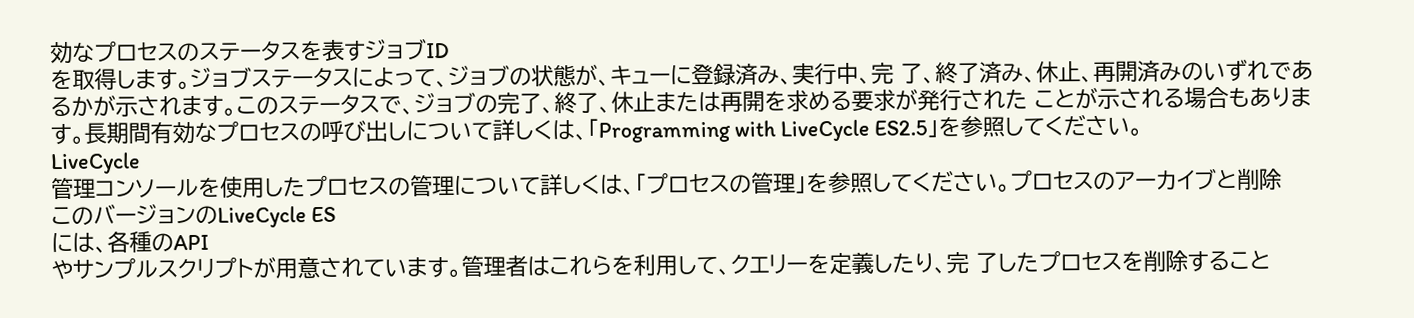効なプロセスのステータスを表すジョブID
を取得します。ジョブステータスによって、ジョブの状態が、キューに登録済み、実行中、完 了、終了済み、休止、再開済みのいずれであるかが示されます。このステータスで、ジョブの完了、終了、休止または再開を求める要求が発行された ことが示される場合もあります。長期間有効なプロセスの呼び出しについて詳しくは、「Programming with LiveCycle ES2.5」を参照してください。
LiveCycle
管理コンソールを使用したプロセスの管理について詳しくは、「プロセスの管理」を参照してください。プロセスのアーカイブと削除
このバージョンのLiveCycle ES
には、各種のAPI
やサンプルスクリプトが用意されています。管理者はこれらを利用して、クエリーを定義したり、完 了したプロセスを削除すること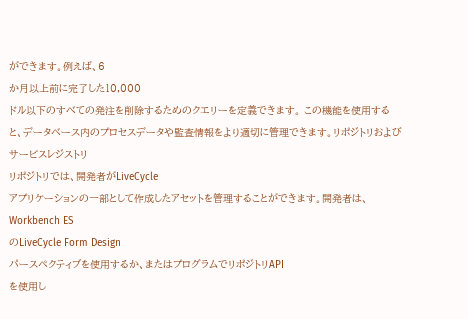ができます。例えば、6
か月以上前に完了した10,000
ドル以下のすべての発注を削除するためのクエリーを定義できます。 この機能を使用すると、データベース内のプロセスデータや監査情報をより適切に管理できます。リポジトリおよびサービスレジストリ
リポジトリでは、開発者がLiveCycle
アプリケーションの一部として作成したアセットを管理することができます。開発者は、
Workbench ES
のLiveCycle Form Design
パースペクティブを使用するか、またはプログラムでリポジトリAPI
を使用し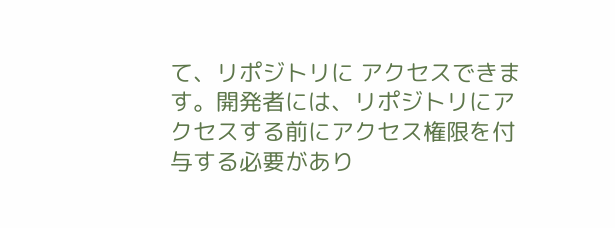て、リポジトリに アクセスできます。開発者には、リポジトリにアクセスする前にアクセス権限を付与する必要があり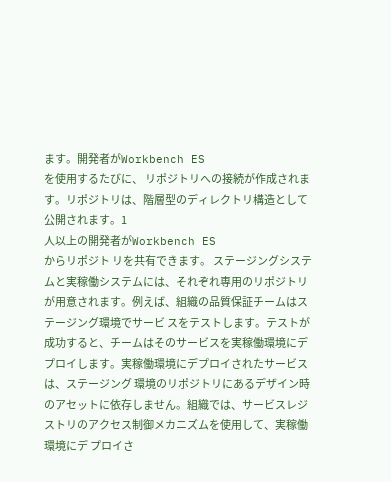ます。開発者がWorkbench ES
を使用するたびに、 リポジトリへの接続が作成されます。リポジトリは、階層型のディレクトリ構造として公開されます。1
人以上の開発者がWorkbench ES
からリポジト リを共有できます。 ステージングシステムと実稼働システムには、それぞれ専用のリポジトリが用意されます。例えば、組織の品質保証チームはステージング環境でサービ スをテストします。テストが成功すると、チームはそのサービスを実稼働環境にデプロイします。実稼働環境にデプロイされたサービスは、ステージング 環境のリポジトリにあるデザイン時のアセットに依存しません。組織では、サービスレジストリのアクセス制御メカニズムを使用して、実稼働環境にデ プロイさ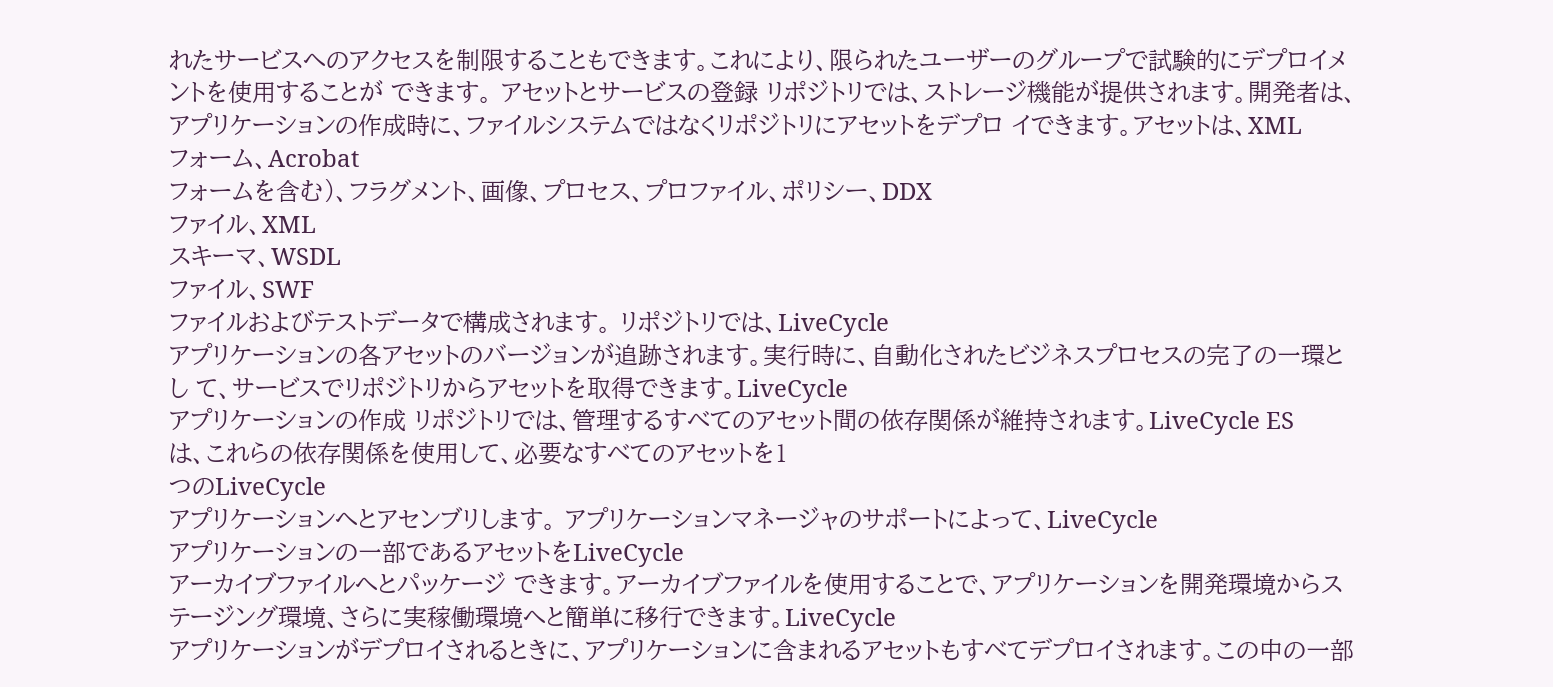れたサービスへのアクセスを制限することもできます。これにより、限られたユーザーのグループで試験的にデプロイメントを使用することが できます。 アセットとサービスの登録 リポジトリでは、ストレージ機能が提供されます。開発者は、アプリケーションの作成時に、ファイルシステムではなくリポジトリにアセットをデプロ イできます。アセットは、XML
フォーム、Acrobat
フォームを含む)、フラグメント、画像、プロセス、プロファイル、ポリシー、DDX
ファイル、XML
スキーマ、WSDL
ファイル、SWF
ファイルおよびテストデータで構成されます。 リポジトリでは、LiveCycle
アプリケーションの各アセットのバージョンが追跡されます。実行時に、自動化されたビジネスプロセスの完了の一環とし て、サービスでリポジトリからアセットを取得できます。LiveCycle
アプリケーションの作成 リポジトリでは、管理するすべてのアセット間の依存関係が維持されます。LiveCycle ES
は、これらの依存関係を使用して、必要なすべてのアセットを1
つのLiveCycle
アプリケーションへとアセンブリします。 アプリケーションマネージャのサポートによって、LiveCycle
アプリケーションの一部であるアセットをLiveCycle
アーカイブファイルへとパッケージ できます。アーカイブファイルを使用することで、アプリケーションを開発環境からステージング環境、さらに実稼働環境へと簡単に移行できます。LiveCycle
アプリケーションがデプロイされるときに、アプリケーションに含まれるアセットもすべてデプロイされます。この中の一部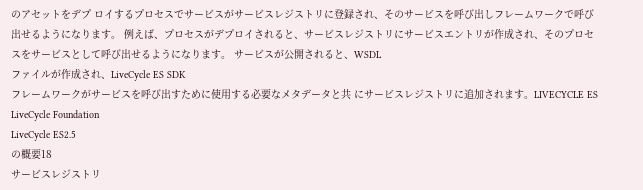のアセットをデプ ロイするプロセスでサービスがサービスレジストリに登録され、そのサービスを呼び出しフレームワークで呼び出せるようになります。 例えば、プロセスがデプロイされると、サービスレジストリにサービスエントリが作成され、そのプロセスをサービスとして呼び出せるようになります。 サービスが公開されると、WSDL
ファイルが作成され、LiveCycle ES SDK
フレームワークがサービスを呼び出すために使用する必要なメタデータと共 にサービスレジストリに追加されます。LIVECYCLE ES
LiveCycle Foundation
LiveCycle ES2.5
の概要18
サービスレジストリ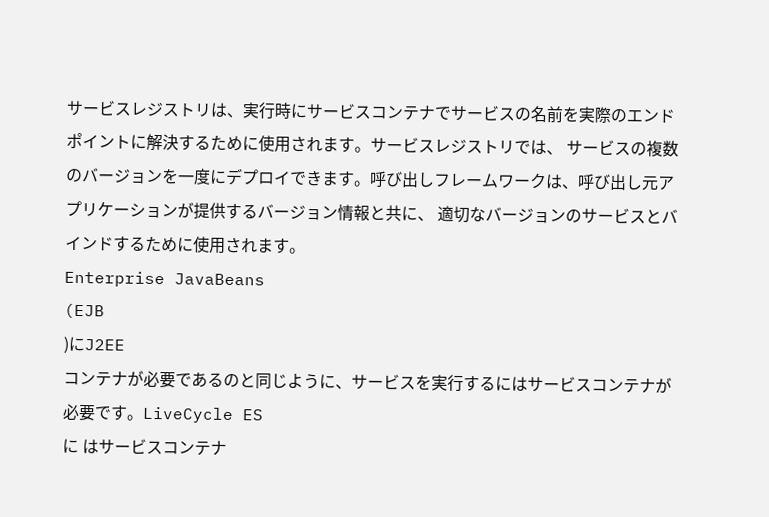サービスレジストリは、実行時にサービスコンテナでサービスの名前を実際のエンドポイントに解決するために使用されます。サービスレジストリでは、 サービスの複数のバージョンを一度にデプロイできます。呼び出しフレームワークは、呼び出し元アプリケーションが提供するバージョン情報と共に、 適切なバージョンのサービスとバインドするために使用されます。
Enterprise JavaBeans
(EJB
)にJ2EE
コンテナが必要であるのと同じように、サービスを実行するにはサービスコンテナが必要です。LiveCycle ES
に はサービスコンテナ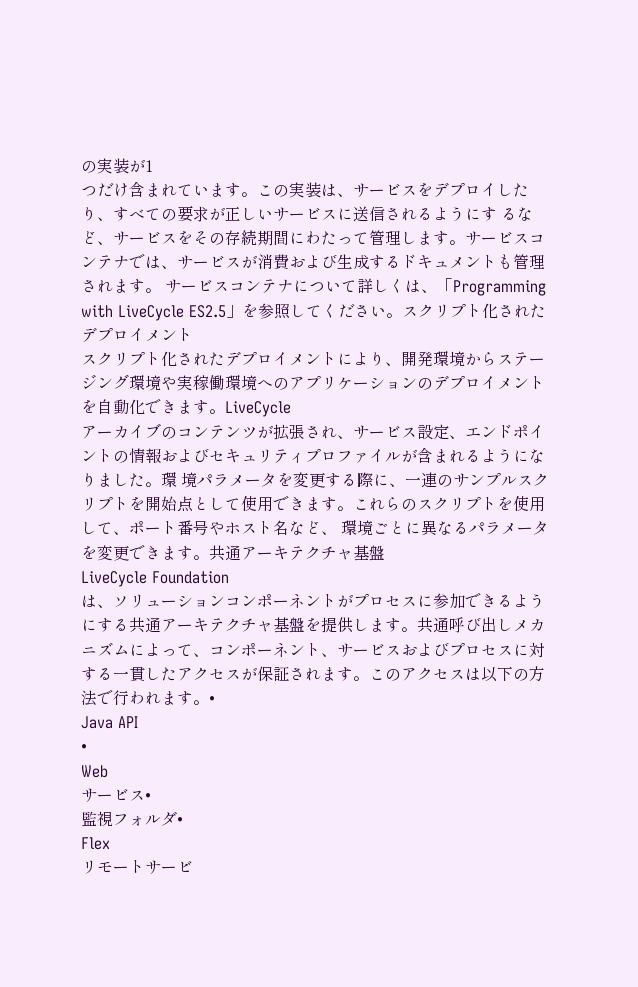の実装が1
つだけ含まれています。この実装は、サービスをデプロイしたり、すべての要求が正しいサービスに送信されるようにす るなど、サービスをその存続期間にわたって管理します。サービスコンテナでは、サービスが消費および生成するドキュメントも管理されます。 サービスコンテナについて詳しくは、「Programming with LiveCycle ES2.5」を参照してください。スクリプト化されたデプロイメント
スクリプト化されたデプロイメントにより、開発環境からステージング環境や実稼働環境へのアプリケーションのデプロイメントを自動化できます。LiveCycle
アーカイブのコンテンツが拡張され、サービス設定、エンドポイントの情報およびセキュリティプロファイルが含まれるようになりました。環 境パラメータを変更する際に、一連のサンプルスクリプトを開始点として使用できます。これらのスクリプトを使用して、ポート番号やホスト名など、 環境ごとに異なるパラメータを変更できます。共通アーキテクチャ基盤
LiveCycle Foundation
は、ソリューションコンポーネントがプロセスに参加できるようにする共通アーキテクチャ基盤を提供します。共通呼び出しメカ ニズムによって、コンポーネント、サービスおよびプロセスに対する一貫したアクセスが保証されます。このアクセスは以下の方法で行われます。•
Java API
•
Web
サービス•
監視フォルダ•
Flex
リモートサービ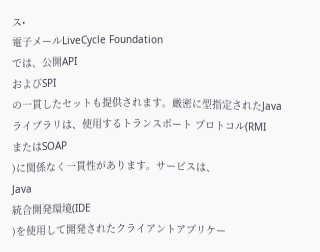ス•
電子メールLiveCycle Foundation
では、公開API
およびSPI
の一貫したセットも提供されます。厳密に型指定されたJava
ライブラリは、使用するトランスポート プロトコル(RMI
またはSOAP
)に関係なく一貫性があります。サービスは、
Java
統合開発環境(IDE
)を使用して開発されたクライアントアプリケー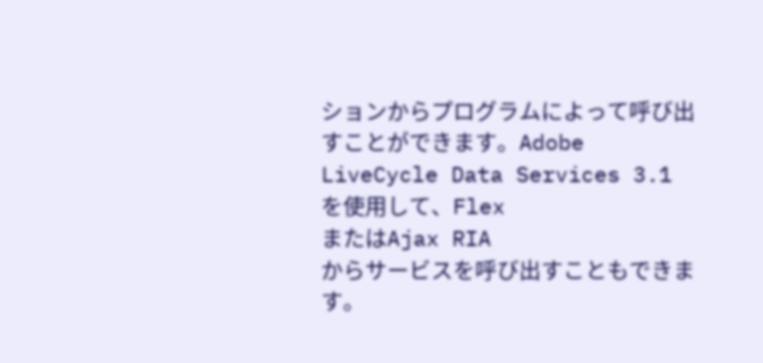ションからプログラムによって呼び出すことができます。Adobe
LiveCycle Data Services 3.1
を使用して、Flex
またはAjax RIA
からサービスを呼び出すこともできます。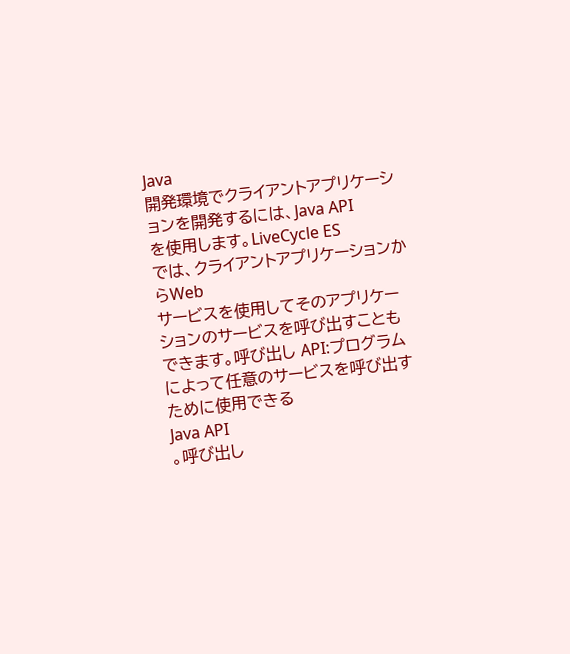Java
開発環境でクライアントアプリケーションを開発するには、Java API
を使用します。LiveCycle ES
では、クライアントアプリケーションからWeb
サービスを使用してそのアプリケーションのサービスを呼び出すこともできます。呼び出し API:プログラムによって任意のサービスを呼び出すために使用できる
Java API
。呼び出し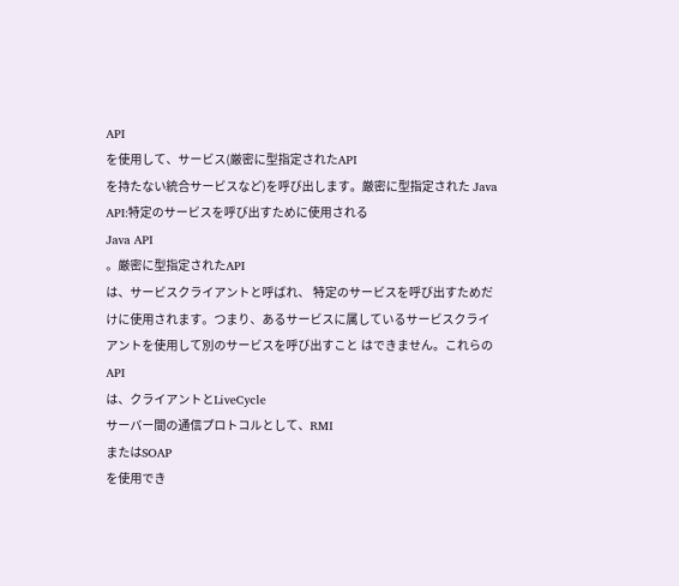API
を使用して、サービス(厳密に型指定されたAPI
を持たない統合サービスなど)を呼び出します。厳密に型指定された Java API:特定のサービスを呼び出すために使用される
Java API
。厳密に型指定されたAPI
は、サービスクライアントと呼ばれ、 特定のサービスを呼び出すためだけに使用されます。つまり、あるサービスに属しているサービスクライアントを使用して別のサービスを呼び出すこと はできません。これらのAPI
は、クライアントとLiveCycle
サーバー間の通信プロトコルとして、RMI
またはSOAP
を使用でき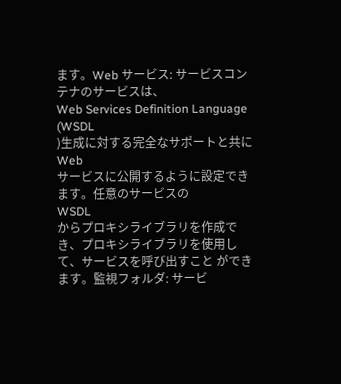ます。Web サービス: サービスコンテナのサービスは、
Web Services Definition Language
(WSDL
)生成に対する完全なサポートと共にWeb
サービスに公開するように設定できます。任意のサービスの
WSDL
からプロキシライブラリを作成でき、プロキシライブラリを使用して、サービスを呼び出すこと ができます。監視フォルダ: サービ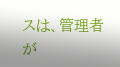スは、管理者が